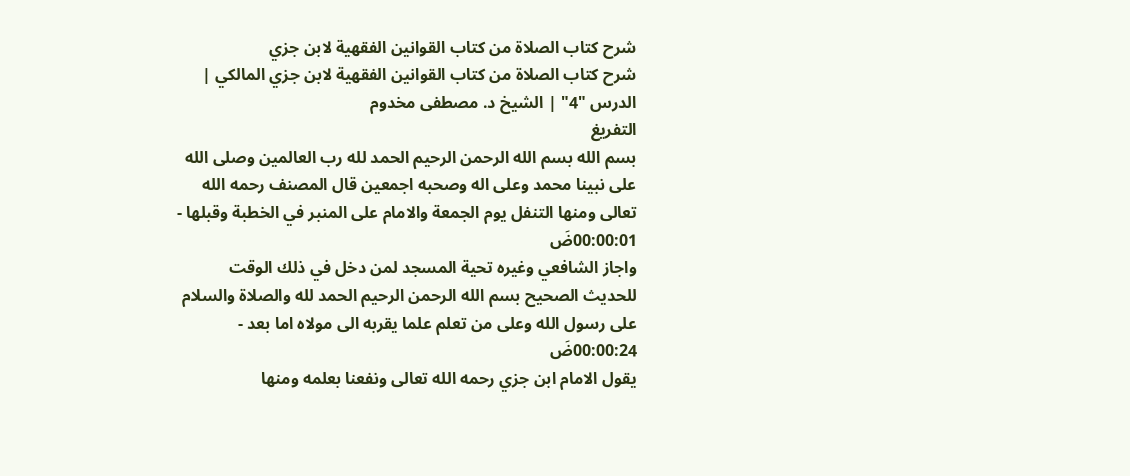شرح كتاب الصلاة من كتاب القوانين الفقهية لابن جزي
شرح كتاب الصلاة من كتاب القوانين الفقهية لابن جزي المالكي | الدرس "4" | الشيخ د. مصطفى مخدوم
التفريغ
بسم الله بسم الله الرحمن الرحيم الحمد لله رب العالمين وصلى الله على نبينا محمد وعلى اله وصحبه اجمعين قال المصنف رحمه الله تعالى ومنها التنفل يوم الجمعة والامام على المنبر في الخطبة وقبلها - 00:00:01ضَ
واجاز الشافعي وغيره تحية المسجد لمن دخل في ذلك الوقت للحديث الصحيح بسم الله الرحمن الرحيم الحمد لله والصلاة والسلام على رسول الله وعلى من تعلم علما يقربه الى مولاه اما بعد - 00:00:24ضَ
يقول الامام ابن جزي رحمه الله تعالى ونفعنا بعلمه ومنها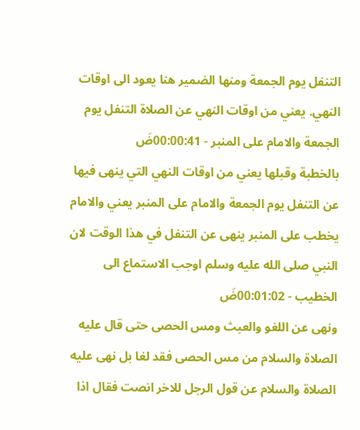التنفل يوم الجمعة ومنها الضمير هنا يعود الى اوقات النهي. يعني من اوقات النهي عن الصلاة التنفل يوم الجمعة والامام على المنبر - 00:00:41ضَ
بالخطبة وقبلها يعني من اوقات النهي التي ينهى فيها عن التنفل يوم الجمعة والامام على المنبر يعني والامام يخطب على المنبر ينهى عن التنفل في هذا الوقت لان النبي صلى الله عليه وسلم اوجب الاستماع الى الخطيب - 00:01:02ضَ
ونهى عن اللغو والعبث ومس الحصى حتى قال عليه الصلاة والسلام من مس الحصى فقد لغا بل نهى عليه الصلاة والسلام عن قول الرجل للاخر انصت فقال اذا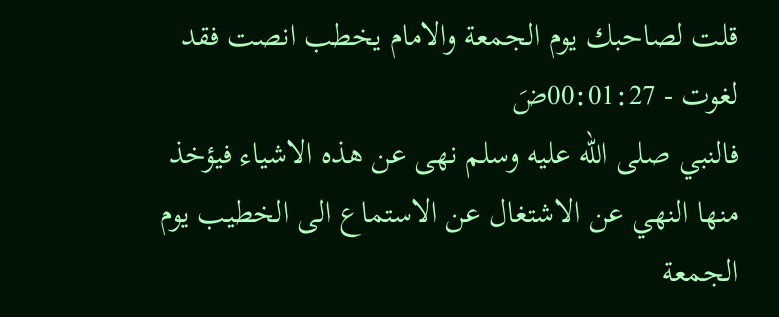قلت لصاحبك يوم الجمعة والامام يخطب انصت فقد لغوت - 00:01:27ضَ
فالنبي صلى الله عليه وسلم نهى عن هذه الاشياء فيؤخذ منها النهي عن الاشتغال عن الاستماع الى الخطيب يوم الجمعة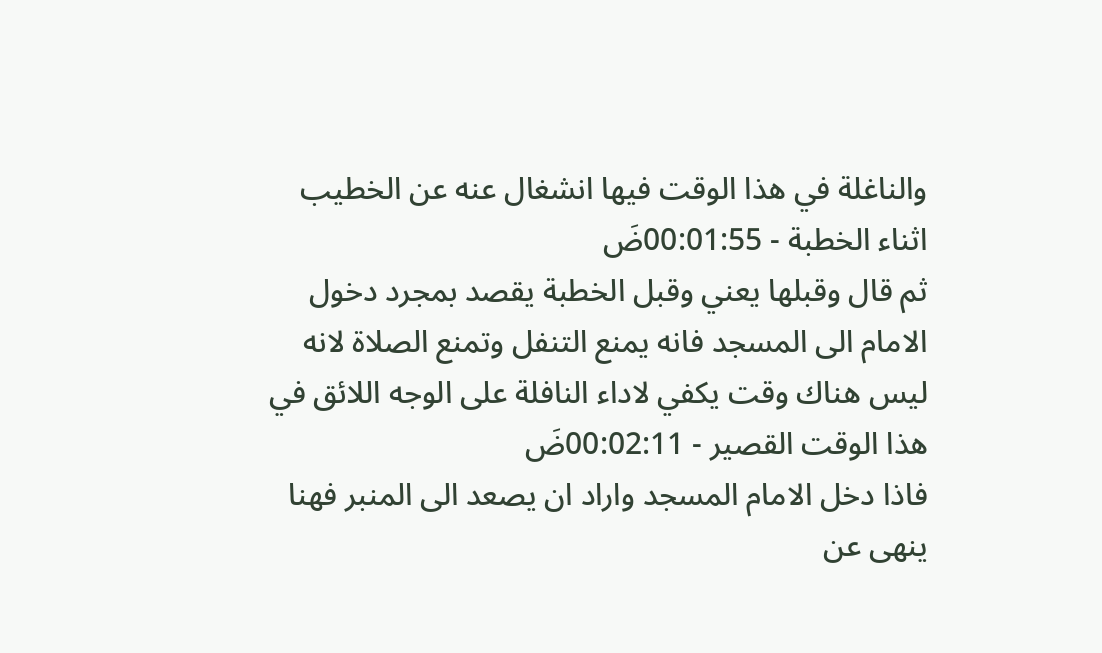والناغلة في هذا الوقت فيها انشغال عنه عن الخطيب اثناء الخطبة - 00:01:55ضَ
ثم قال وقبلها يعني وقبل الخطبة يقصد بمجرد دخول الامام الى المسجد فانه يمنع التنفل وتمنع الصلاة لانه ليس هناك وقت يكفي لاداء النافلة على الوجه اللائق في هذا الوقت القصير - 00:02:11ضَ
فاذا دخل الامام المسجد واراد ان يصعد الى المنبر فهنا ينهى عن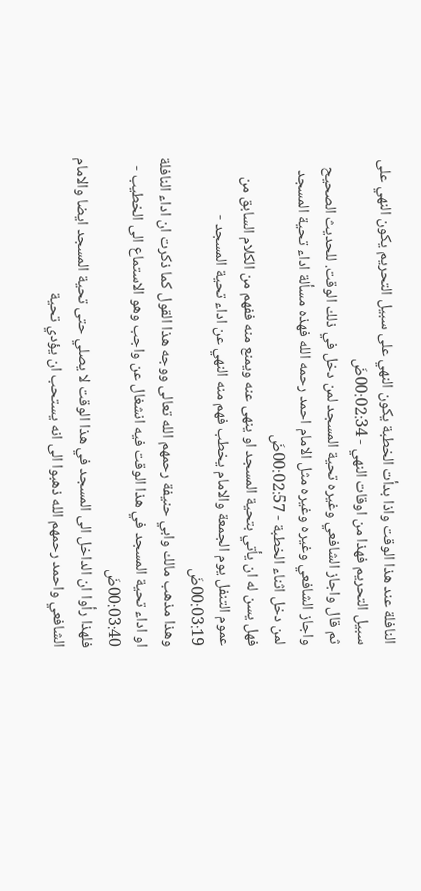النافلة عند هذا الوقت واذا بدأت الخطبة يكون النهي على سبيل التحريم يكون النهي على سبيل التحريم فهذا من اوقات النهي - 00:02:34ضَ
ثم قال واجاز الشافعي وغيره تحية المسجد لمن دخل في ذلك الوقت. للحديث الصحيح واجاز الشافعي وغيره وغيره مثل الامام احمد رحمه الله فهذه مسألة اداء تحية المسجد لمن دخل اثناء الخطبة - 00:02:57ضَ
فهل يسن له ان يأتي بتحية المسجد او ينهى عنه ويمنع منه ففهم من الكلام السابق من عموم التنفل يوم الجمعة والامام يخطب فهم منه النهي عن اداء تحية المسجد - 00:03:19ضَ
وهذا مذهب مالك وابي حنيفة رحمهم الله تعالى ووجه هذا القول كما ذكرت ان اداء النافلة او اداء تحية المسجد في هذا الوقت فيه انشغال عن واجب وهو الاستماع الى الخطيب - 00:03:40ضَ
فلهذا رأوا ان الداخل الى المسجد في هذا الوقت لا يصلي حتى تحية المسجد ايضا والامام الشافعي واحمد رحمهم الله ذهبوا الى انه يستحب ان يؤدي تحية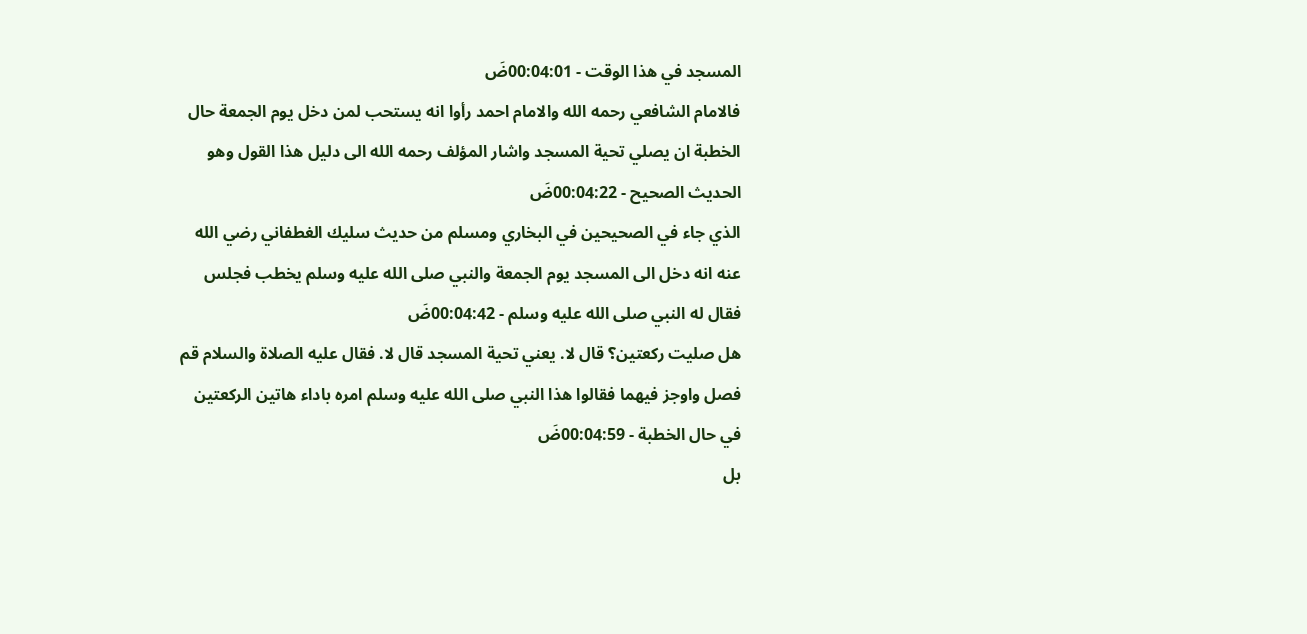المسجد في هذا الوقت - 00:04:01ضَ
فالامام الشافعي رحمه الله والامام احمد رأوا انه يستحب لمن دخل يوم الجمعة حال الخطبة ان يصلي تحية المسجد واشار المؤلف رحمه الله الى دليل هذا القول وهو الحديث الصحيح - 00:04:22ضَ
الذي جاء في الصحيحين في البخاري ومسلم من حديث سليك الغطفاني رضي الله عنه انه دخل الى المسجد يوم الجمعة والنبي صلى الله عليه وسلم يخطب فجلس فقال له النبي صلى الله عليه وسلم - 00:04:42ضَ
هل صليت ركعتين؟ قال لا. يعني تحية المسجد قال لا. فقال عليه الصلاة والسلام قم فصل واوجز فيهما فقالوا هذا النبي صلى الله عليه وسلم امره باداء هاتين الركعتين في حال الخطبة - 00:04:59ضَ
بل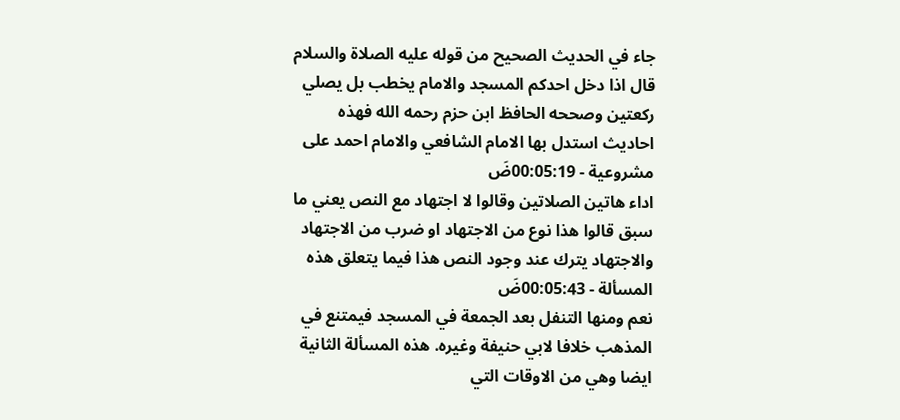جاء في الحديث الصحيح من قوله عليه الصلاة والسلام قال اذا دخل احدكم المسجد والامام يخطب بل يصلي ركعتين وصححه الحافظ ابن حزم رحمه الله فهذه احاديث استدل بها الامام الشافعي والامام احمد على مشروعية - 00:05:19ضَ
اداء هاتين الصلاتين وقالوا لا اجتهاد مع النص يعني ما سبق قالوا هذا نوع من الاجتهاد او ضرب من الاجتهاد والاجتهاد يترك عند وجود النص هذا فيما يتعلق هذه المسألة - 00:05:43ضَ
نعم ومنها التنفل بعد الجمعة في المسجد فيمتنع في المذهب خلافا لابي حنيفة وغيره. هذه المسألة الثانية ايضا وهي من الاوقات التي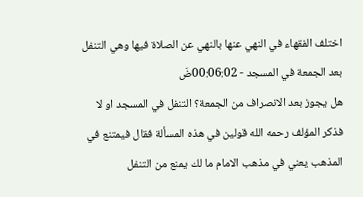اختلف الفقهاء في النهي عنها بالنهي عن الصلاة فيها وهي التنفل بعد الجمعة في المسجد - 00:06:02ضَ
هل يجوز بعد الانصراف من الجمعة؟ التنفل في المسجد او لا فذكر المؤلف رحمه الله قولين في هذه المسألة فقال فيمتنع في المذهب يعني في مذهب الامام ما لك يمنع من التنفل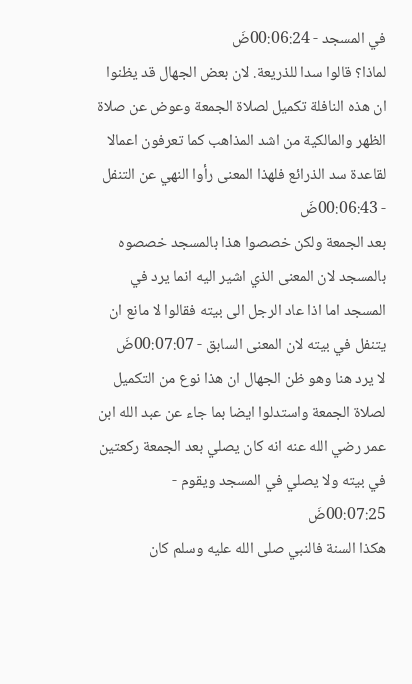في المسجد - 00:06:24ضَ
لماذا؟ قالوا سدا للذريعة. لان بعض الجهال قد يظنوا ان هذه النافلة تكميل لصلاة الجمعة وعوض عن صلاة الظهر والمالكية من اشد المذاهب كما تعرفون اعمالا لقاعدة سد الذرائع فلهذا المعنى رأوا النهي عن التنفل - 00:06:43ضَ
بعد الجمعة ولكن خصصوا هذا بالمسجد خصصوه بالمسجد لان المعنى الذي اشير اليه انما يرد في المسجد اما اذا عاد الرجل الى بيته فقالوا لا مانع ان يتنفل في بيته لان المعنى السابق - 00:07:07ضَ
لا يرد هنا وهو ظن الجهال ان هذا نوع من التكميل لصلاة الجمعة واستدلوا ايضا بما جاء عن عبد الله ابن عمر رضي الله عنه انه كان يصلي بعد الجمعة ركعتين في بيته ولا يصلي في المسجد ويقوم - 00:07:25ضَ
هكذا السنة فالنبي صلى الله عليه وسلم كان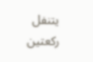يتنفل ركعتين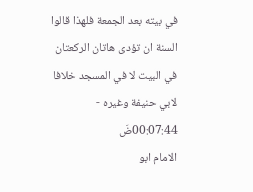في بيته بعد الجمعة فلهذا قالوا السنة ان تؤدى هاتان الركعتان في البيت لا في المسجد خلافا لابي حنيفة وغيره - 00:07:44ضَ
الامام ابو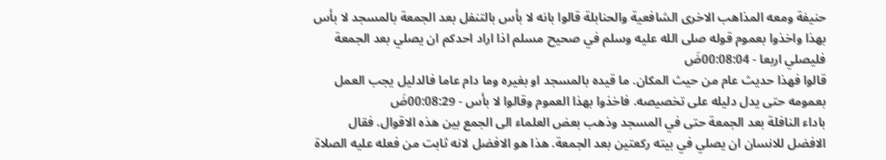حنيفة ومعه المذاهب الاخرى الشافعية والحنابلة قالوا بانه لا بأس بالتنفل بعد الجمعة بالمسجد لا بأس بهذا واخذوا بعموم قوله صلى الله عليه وسلم في صحيح مسلم اذا اراد احدكم ان يصلي بعد الجمعة فليصلي اربعا - 00:08:04ضَ
قالوا فهذا حديث عام من حيث المكان. ما قيده بالمسجد او بغيره وما دام عاما فالدليل يجب العمل بعمومه حتى يدل دليله على تخصيصه. فاخذوا بهذا العموم وقالوا لا بأس - 00:08:29ضَ
باداء النافلة بعد الجمعة حتى في المسجد وذهب بعض العلماء الى الجمع بين هذه الاقوال. فقال الافضل للانسان ان يصلي في بيته ركعتين بعد الجمعة. هذا هو الافضل لانه ثابت من فعله عليه الصلاة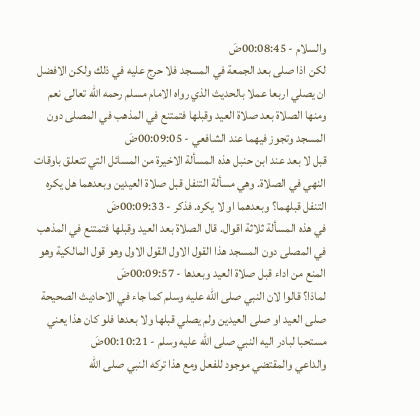والسلام - 00:08:45ضَ
لكن اذا صلى بعد الجمعة في المسجد فلا حرج عليه في ذلك ولكن الافضل ان يصلي اربعا عملا بالحديث الذي رواه الامام مسلم رحمه الله تعالى نعم ومنها الصلاة بعد صلاة العيد وقبلها فتمتنع في المذهب في المصلى دون المسجد وتجوز فيهما عند الشافعي - 00:09:05ضَ
قبل لا بعد عند ابن حنبل هذه المسألة الاخيرة من المسائل التي تتعلق باوقات النهي في الصلاة. وهي مسألة التنفل قبل صلاة العيدين وبعدهما هل يكره التنفل قبلهما؟ وبعدهما او لا يكره. فذكر - 00:09:33ضَ
في هذه المسألة ثلاثة اقوال. قال الصلاة بعد العيد وقبلها فتمتنع في المذهب في المصلى دون المسجد هذا القول الاول القول الاول وهو قول المالكية وهو المنع من اداء قبل صلاة العيد وبعدها - 00:09:57ضَ
لماذا؟ قالوا لان النبي صلى الله عليه وسلم كما جاء في الاحاديث الصحيحة صلى العيد او صلى العيدين ولم يصلي قبلها ولا بعدها فلو كان هذا يعني مستحبا لبادر اليه النبي صلى الله عليه وسلم - 00:10:21ضَ
والداعي والمقتضي موجود للفعل ومع هذا تركه النبي صلى الله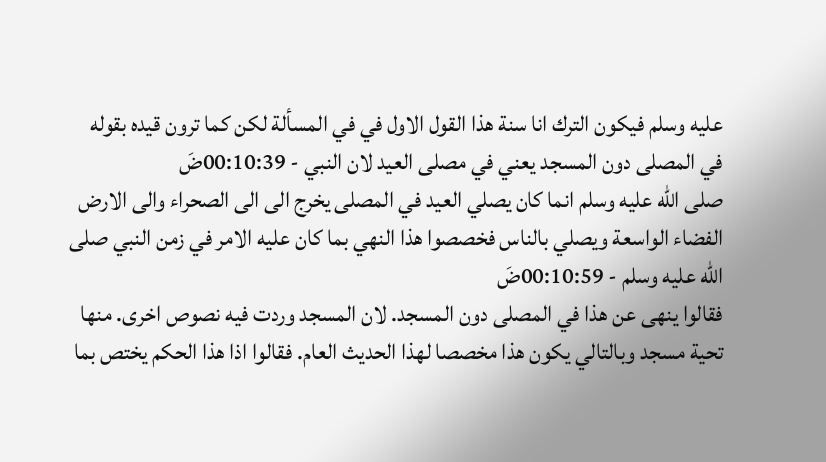عليه وسلم فيكون الترك انا سنة هذا القول الاول في في المسألة لكن كما ترون قيده بقوله في المصلى دون المسجد يعني في مصلى العيد لان النبي - 00:10:39ضَ
صلى الله عليه وسلم انما كان يصلي العيد في المصلى يخرج الى الى الصحراء والى الارض الفضاء الواسعة ويصلي بالناس فخصصوا هذا النهي بما كان عليه الامر في زمن النبي صلى الله عليه وسلم - 00:10:59ضَ
فقالوا ينهى عن هذا في المصلى دون المسجد. لان المسجد وردت فيه نصوص اخرى. منها تحية مسجد وبالتالي يكون هذا مخصصا لهذا الحديث العام. فقالوا اذا هذا الحكم يختص بما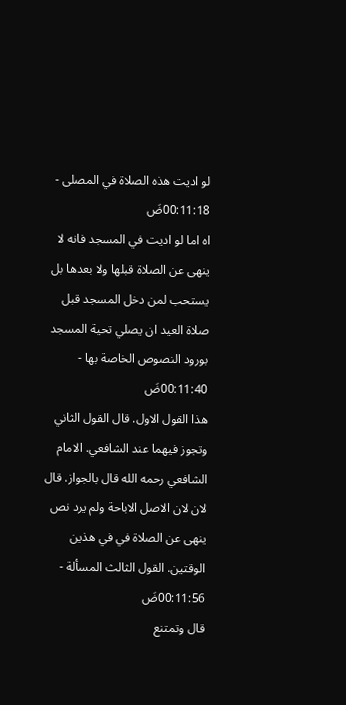لو اديت هذه الصلاة في المصلى - 00:11:18ضَ
اه اما لو اديت في المسجد فانه لا ينهى عن الصلاة قبلها ولا بعدها بل يستحب لمن دخل المسجد قبل صلاة العيد ان يصلي تحية المسجد بورود النصوص الخاصة بها - 00:11:40ضَ
هذا القول الاول. قال القول الثاني وتجوز فيهما عند الشافعي. الامام الشافعي رحمه الله قال بالجواز. قال لان لان الاصل الاباحة ولم يرد نص ينهى عن الصلاة في في هذين الوقتين. القول الثالث المسألة - 00:11:56ضَ
قال وتمتنع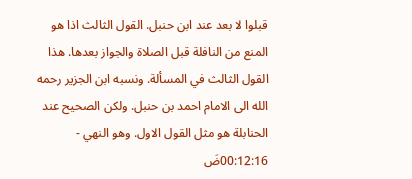قبلوا لا بعد عند ابن حنبل. القول الثالث اذا هو المنع من النافلة قبل الصلاة والجواز بعدها. هذا القول الثالث في المسألة. ونسبه ابن الجزير رحمه الله الى الامام احمد بن حنبل. ولكن الصحيح عند الحنابلة هو مثل القول الاول. وهو النهي - 00:12:16ضَ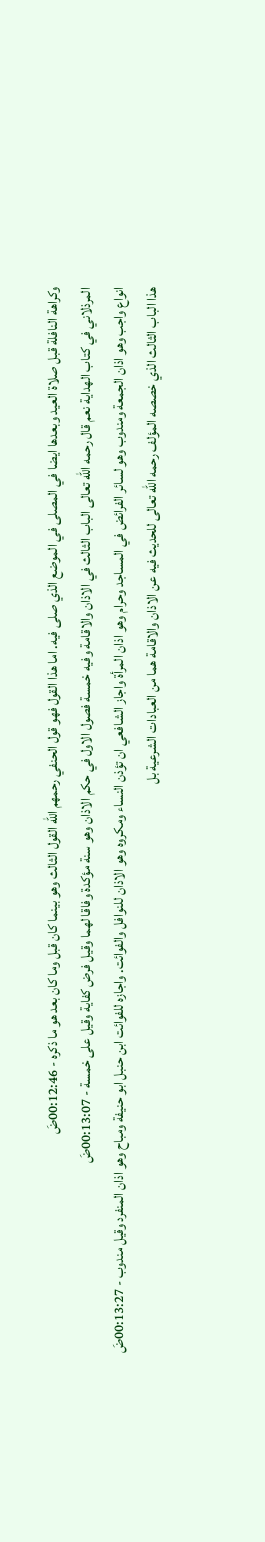وكراهة النافلة قبل صلاة العيد وبعدها ايضا في المصلى في الموضع الذي صلى فيه. اما هذا القول فهو قول الحنفي رحمهم الله القول الثالث وهو بينما كان قبل وما كان بعد هو ما ذكره - 00:12:46ضَ
المرذلاني في كتاب الهداية نعم قال رحمه الله تعالى الباب الثالث في الاذان والاقامة وفيه خمسة فصول الاول في حكم الاذان وهو سنة مؤكدة وفاقا لهما وقيل فرض كفاية وقيل على خمسة - 00:13:07ضَ
انواع واجب وهو اذان الجمعة ومندوب وهو لسائر الفرائض في المساجد وحرام وهو اذان المرأة واجاز الشافعي ان تؤذن النساء ومكروه وهو الاذان للنوافل والفوائت. واجازه للفوائت ابن حنبل ابو حنيفة ومباح وهو اذان المنفرد وقيل مندوب - 00:13:27ضَ
هذا الباب الثالث الذي خصصه المؤلف رحمه الله تعالى للحديث فيه عن الاذان والاقامة هما من العبادات الشرعية بل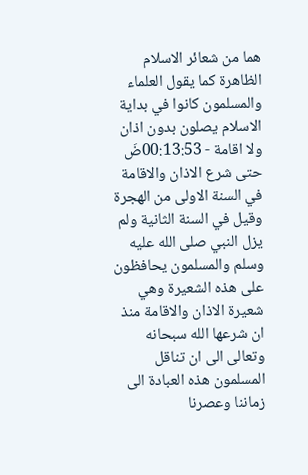هما من شعائر الاسلام الظاهرة كما يقول العلماء والمسلمون كانوا في بداية الاسلام يصلون بدون اذان ولا اقامة - 00:13:53ضَ
حتى شرع الاذان والاقامة في السنة الاولى من الهجرة وقيل في السنة الثانية ولم يزل النبي صلى الله عليه وسلم والمسلمون يحافظون على هذه الشعيرة وهي شعيرة الاذان والاقامة منذ ان شرعها الله سبحانه وتعالى الى ان تناقل المسلمون هذه العبادة الى زماننا وعصرنا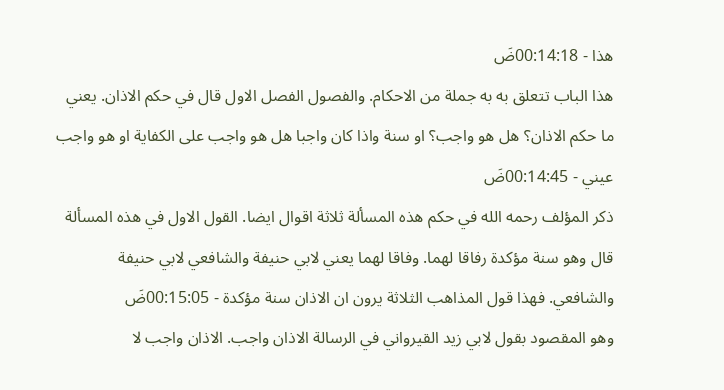هذا - 00:14:18ضَ
هذا الباب تتعلق به به جملة من الاحكام. والفصول الفصل الاول قال في حكم الاذان. يعني ما حكم الاذان؟ هل هو واجب؟ او سنة واذا كان واجبا هل هو واجب على الكفاية او هو واجب عيني - 00:14:45ضَ
ذكر المؤلف رحمه الله في حكم هذه المسألة ثلاثة اقوال ايضا. القول الاول في هذه المسألة قال وهو سنة مؤكدة رفاقا لهما. وفاقا لهما يعني لابي حنيفة والشافعي لابي حنيفة والشافعي. فهذا قول المذاهب الثلاثة يرون ان الاذان سنة مؤكدة - 00:15:05ضَ
وهو المقصود بقول لابي زيد القيرواني في الرسالة الاذان واجب. الاذان واجب لا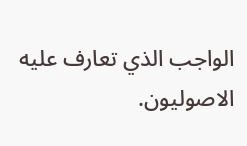الواجب الذي تعارف عليه الاصوليون.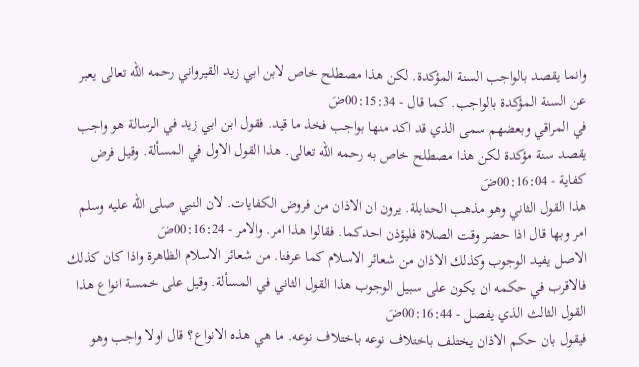وانما يقصد بالواجب السنة المؤكدة. لكن هذا مصطلح خاص لابن ابي زيد القيرواني رحمه الله تعالى يعبر عن السنة المؤكدة بالواجب. كما قال - 00:15:34ضَ
في المراقي وبعضهم سمى الذي قد اكد منها بواجب فخذ ما قيد. فقول ابن ابي زيد في الرسالة هو واجب يقصد سنة مؤكدة لكن هذا مصطلح خاص به رحمه الله تعالى. هذا القول الاول في المسألة. وقيل فرض كفاية - 00:16:04ضَ
هذا القول الثاني وهو مذهب الحنابلة. يرون ان الاذان من فروض الكفايات. لان النبي صلى الله عليه وسلم امر وبها قال اذا حضر وقت الصلاة فليؤذن احدكما. فقالوا هذا امر. والامر - 00:16:24ضَ
الاصل يفيد الوجوب وكذلك الاذان من شعائر الاسلام كما عرفنا. من شعائر الاسلام الظاهرة واذا كان كذلك فالاقرب في حكمه ان يكون على سبيل الوجوب هذا القول الثاني في المسألة. وقيل على خمسة انواع هذا القول الثالث الذي يفصل - 00:16:44ضَ
فيقول بان حكم الاذان يختلف باختلاف نوعه باختلاف نوعه. ما هي هذه الانواع؟ قال اولا واجب وهو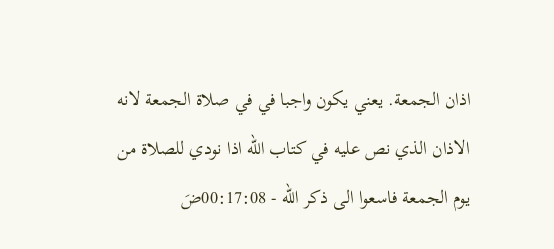اذان الجمعة. يعني يكون واجبا في في صلاة الجمعة لانه الاذان الذي نص عليه في كتاب الله اذا نودي للصلاة من يوم الجمعة فاسعوا الى ذكر الله - 00:17:08ضَ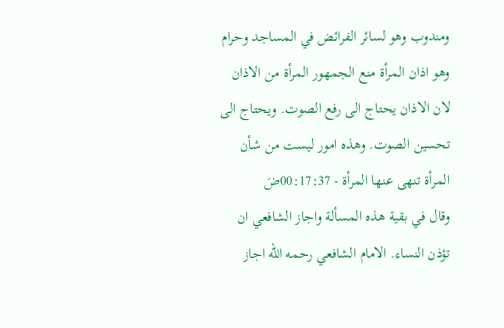ومندوب وهو لسائر الفرائض في المساجد وحرام وهو اذان المرأة منع الجمهور المرأة من الاذان لان الاذان يحتاج الى رفع الصوت. ويحتاج الى تحسين الصوت. وهذه امور ليست من شأن المرأة تنهى عنها المرأة - 00:17:37ضَ
وقال في بقية هذه المسألة واجاز الشافعي ان تؤذن النساء. الامام الشافعي رحمه الله اجاز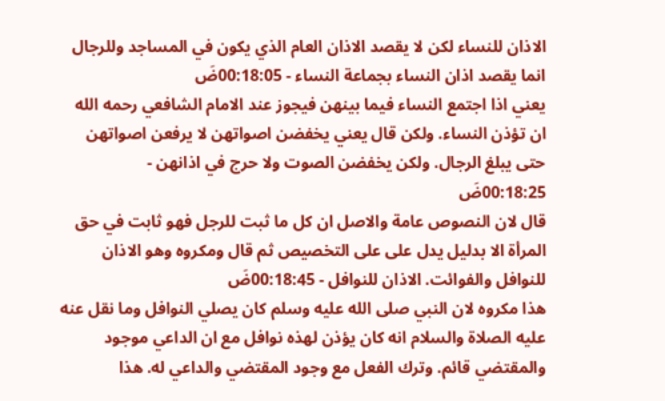الاذان للنساء لكن لا يقصد الاذان العام الذي يكون في المساجد وللرجال انما يقصد اذان النساء بجماعة النساء - 00:18:05ضَ
يعني اذا اجتمع النساء فيما بينهن فيجوز عند الامام الشافعي رحمه الله ان تؤذن النساء. ولكن قال يعني يخفضن اصواتهن لا يرفعن اصواتهن حتى يبلغ الرجال. ولكن يخفضن الصوت ولا حرج في اذانهن - 00:18:25ضَ
قال لان النصوص عامة والاصل ان كل ما ثبت للرجل فهو ثابت في حق المرأة الا بدليل يدل على على التخصيص ثم قال ومكروه وهو الاذان للنوافل والفوائت. الاذان للنوافل - 00:18:45ضَ
هذا مكروه لان النبي صلى الله عليه وسلم كان يصلي النوافل وما نقل عنه عليه الصلاة والسلام انه كان يؤذن لهذه نوافل مع ان الداعي موجود والمقتضي قائم. وترك الفعل مع وجود المقتضي والداعي له. هذا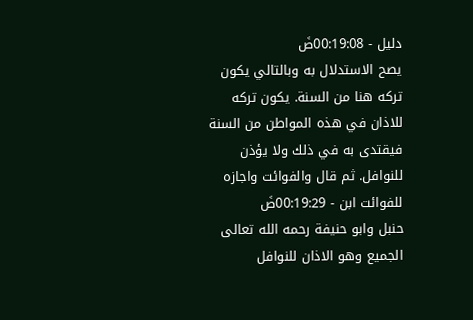دليل - 00:19:08ضَ
يصح الاستدلال به وبالتالي يكون تركه هنا من السنة. يكون تركه للاذان في هذه المواطن من السنة فيقتدى به في ذلك ولا يؤذن للنوافل. ثم قال والفوائت واجازه للفوائت ابن - 00:19:29ضَ
حنبل وابو حنيفة رحمه الله تعالى الجميع وهو الاذان للنوافل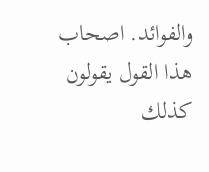والفوائد. اصحاب هذا القول يقولون كذلك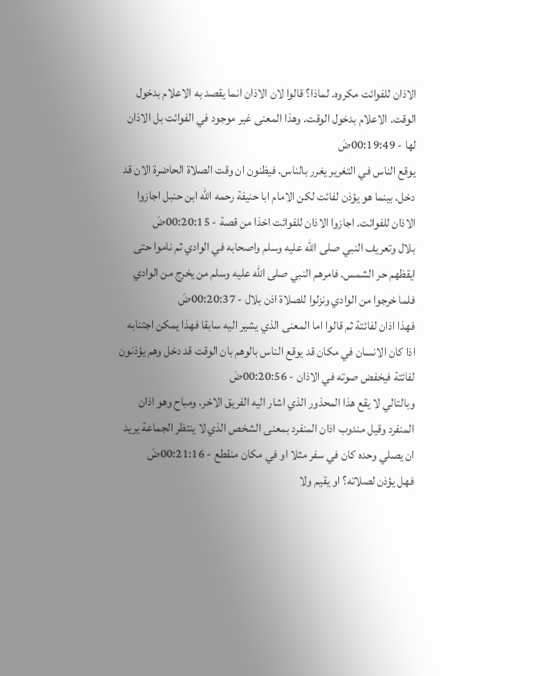الاذان للفوائت مكروه. لماذا؟ قالوا لان الاذان انما يقصد به الاعلام بدخول الوقت. الاعلام بدخول الوقت. وهذا المعنى غير موجود في الفوائت بل الاذان لها - 00:19:49ضَ
يوقع الناس في التغرير يغرر بالناس. فيظنون ان وقت الصلاة الحاضرة الان قد دخل. بينما هو يؤذن لفائت لكن الامام ابا حنيفة رحمه الله ابن حنبل اجازوا الاذان للفوائت. اجازوا الاذان للفوائت اخذا من قصة - 00:20:15ضَ
بلال وتعريف النبي صلى الله عليه وسلم واصحابه في الوادي ثم ناموا حتى ايقظهم حر الشمس. فامرهم النبي صلى الله عليه وسلم من يخرج من الوادي فلما خرجوا من الوادي ونزلوا للصلاة اذن بلال - 00:20:37ضَ
فهذا اذان لفائتة ثم قالوا اما المعنى الذي يشير اليه سابقا فهذا يمكن اجتنابه اذا كان الانسان في مكان قد يوقع الناس بالوهم بان الوقت قد دخل وهم يؤذنون لفائتة فيخفض صوته في الاذان - 00:20:56ضَ
وبالتالي لا يقع هذا المحذور الذي اشار اليه الفريق الاخر. ومباح وهو اذان المنفرد وقيل مندوب اذان المنفرد بمعنى الشخص الذي لا ينتظر الجماعة يريد ان يصلي وحده كان في سفر مثلا او في مكان منقطع - 00:21:16ضَ
فهل يؤذن لصلاته؟ او يقيم ولا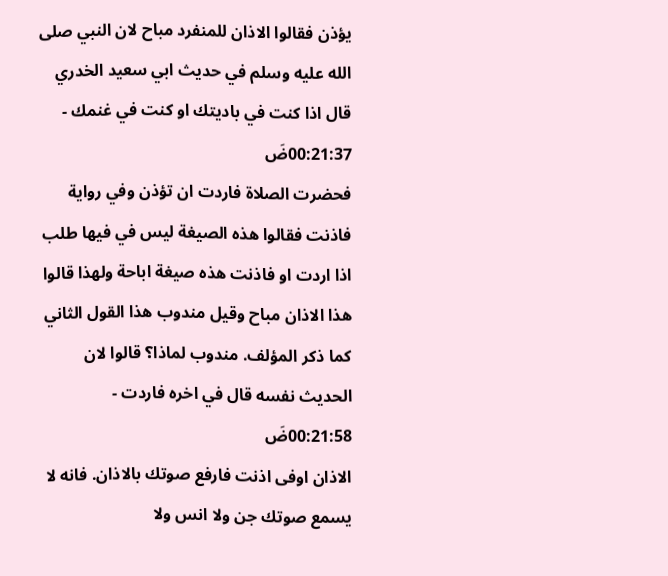يؤذن فقالوا الاذان للمنفرد مباح لان النبي صلى الله عليه وسلم في حديث ابي سعيد الخدري قال اذا كنت في باديتك او كنت في غنمك - 00:21:37ضَ
فحضرت الصلاة فاردت ان تؤذن وفي رواية فاذنت فقالوا هذه الصيغة ليس في فيها طلب اذا اردت او فاذنت هذه صيغة اباحة ولهذا قالوا هذا الاذان مباح وقيل مندوب هذا القول الثاني كما ذكر المؤلف. مندوب لماذا؟ قالوا لان الحديث نفسه قال في اخره فاردت - 00:21:58ضَ
الاذان اوفى اذنت فارفع صوتك بالاذان. فانه لا يسمع صوتك جن ولا انس ولا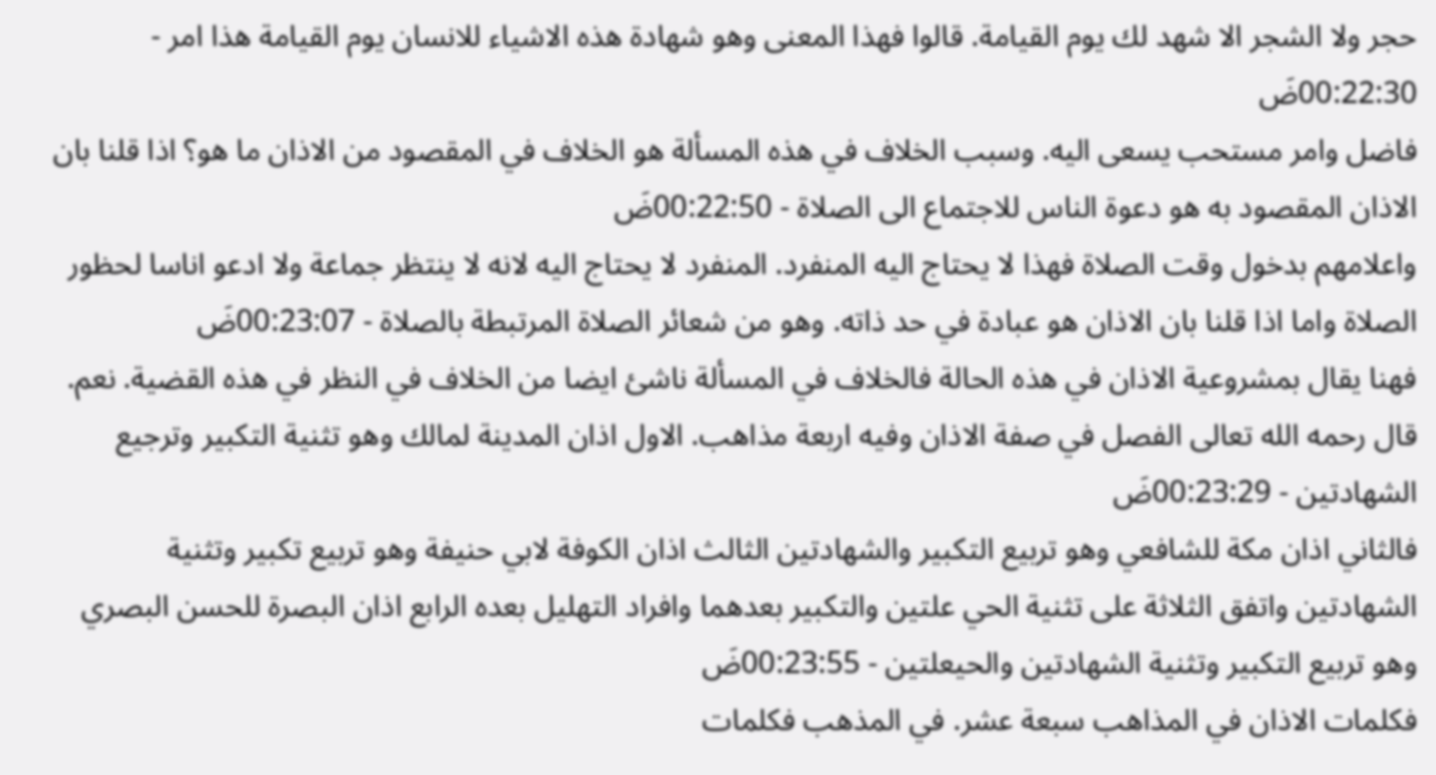حجر ولا الشجر الا شهد لك يوم القيامة. قالوا فهذا المعنى وهو شهادة هذه الاشياء للانسان يوم القيامة هذا امر - 00:22:30ضَ
فاضل وامر مستحب يسعى اليه. وسبب الخلاف في هذه المسألة هو الخلاف في المقصود من الاذان ما هو؟ اذا قلنا بان الاذان المقصود به هو دعوة الناس للاجتماع الى الصلاة - 00:22:50ضَ
واعلامهم بدخول وقت الصلاة فهذا لا يحتاج اليه المنفرد. المنفرد لا يحتاج اليه لانه لا ينتظر جماعة ولا ادعو اناسا لحظور الصلاة واما اذا قلنا بان الاذان هو عبادة في حد ذاته. وهو من شعائر الصلاة المرتبطة بالصلاة - 00:23:07ضَ
فهنا يقال بمشروعية الاذان في هذه الحالة فالخلاف في المسألة ناشئ ايضا من الخلاف في النظر في هذه القضية. نعم. قال رحمه الله تعالى الفصل في صفة الاذان وفيه اربعة مذاهب. الاول اذان المدينة لمالك وهو تثنية التكبير وترجيع الشهادتين - 00:23:29ضَ
فالثاني اذان مكة للشافعي وهو تربيع التكبير والشهادتين الثالث اذان الكوفة لابي حنيفة وهو تربيع تكبير وتثنية الشهادتين واتفق الثلاثة على تثنية الحي علتين والتكبير بعدهما وافراد التهليل بعده الرابع اذان البصرة للحسن البصري وهو تربيع التكبير وتثنية الشهادتين والحيعلتين - 00:23:55ضَ
فكلمات الاذان في المذاهب سبعة عشر. في المذهب فكلمات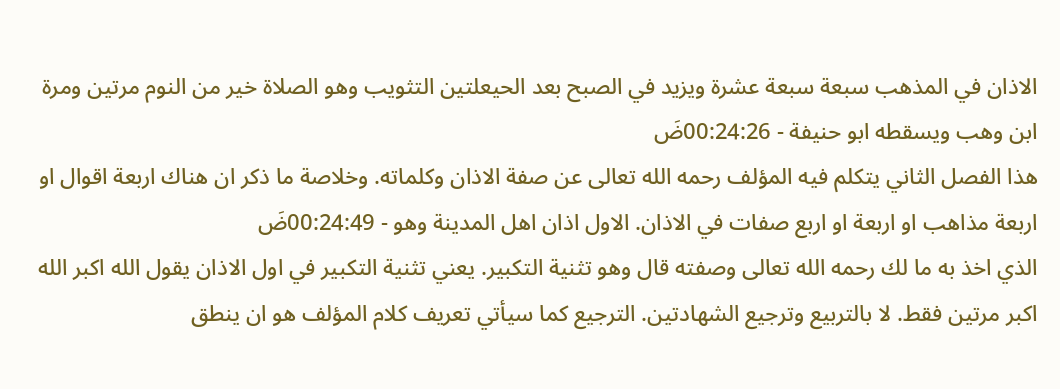الاذان في المذهب سبعة سبعة عشرة ويزيد في الصبح بعد الحيعلتين التثويب وهو الصلاة خير من النوم مرتين ومرة ابن وهب ويسقطه ابو حنيفة - 00:24:26ضَ
هذا الفصل الثاني يتكلم فيه المؤلف رحمه الله تعالى عن صفة الاذان وكلماته. وخلاصة ما ذكر ان هناك اربعة اقوال او اربعة مذاهب او اربعة او اربع صفات في الاذان. الاول اذان اهل المدينة وهو - 00:24:49ضَ
الذي اخذ به ما لك رحمه الله تعالى وصفته قال وهو تثنية التكبير. يعني تثنية التكبير في اول الاذان يقول الله اكبر الله اكبر مرتين فقط. لا بالتربيع وترجيع الشهادتين. الترجيع كما سيأتي تعريف كلام المؤلف هو ان ينطق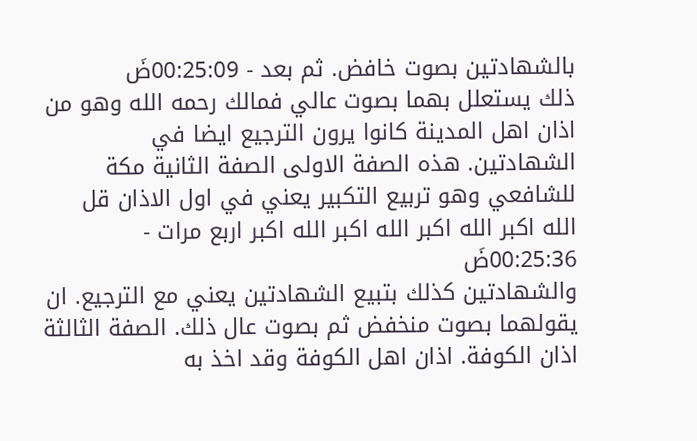بالشهادتين بصوت خافض. ثم بعد - 00:25:09ضَ
ذلك يستعلل بهما بصوت عالي فمالك رحمه الله وهو من اذان اهل المدينة كانوا يرون الترجيع ايضا في الشهادتين. هذه الصفة الاولى الصفة الثانية مكة للشافعي وهو تربيع التكبير يعني في اول الاذان قل الله اكبر الله اكبر الله اكبر الله اكبر اربع مرات - 00:25:36ضَ
والشهادتين كذلك بتبيع الشهادتين يعني مع الترجيع. ان يقولهما بصوت منخفض ثم بصوت عال ذلك. الصفة الثالثة اذان الكوفة. اذان اهل الكوفة وقد اخذ به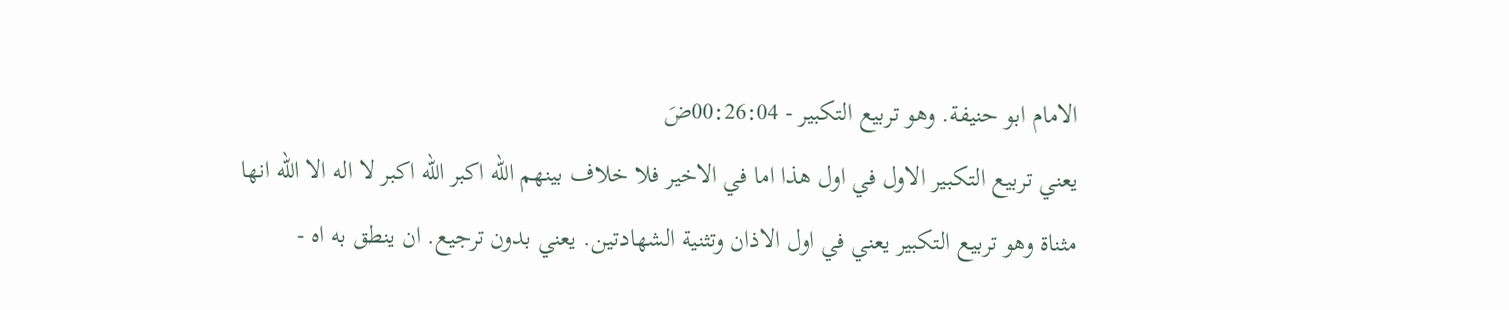الامام ابو حنيفة. وهو تربيع التكبير - 00:26:04ضَ
يعني تربيع التكبير الاول في اول هذا اما في الاخير فلا خلاف بينهم الله اكبر الله اكبر لا اله الا الله انها مثناة وهو تربيع التكبير يعني في اول الاذان وتثنية الشهادتين. يعني بدون ترجيع. ان ينطق به اه -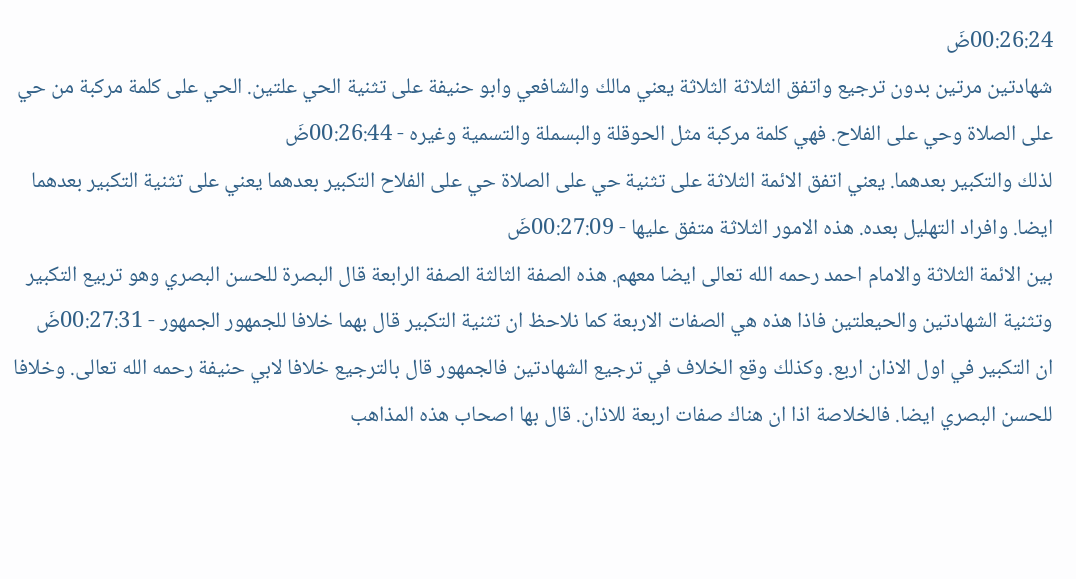00:26:24ضَ
شهادتين مرتين بدون ترجيع واتفق الثلاثة الثلاثة يعني مالك والشافعي وابو حنيفة على تثنية الحي علتين. الحي على كلمة مركبة من حي على الصلاة وحي على الفلاح. فهي كلمة مركبة مثل الحوقلة والبسملة والتسمية وغيره - 00:26:44ضَ
لذلك والتكبير بعدهما. يعني اتفق الائمة الثلاثة على تثنية حي على الصلاة حي على الفلاح التكبير بعدهما يعني على تثنية التكبير بعدهما ايضا. وافراد التهليل بعده. هذه الامور الثلاثة متفق عليها - 00:27:09ضَ
بين الائمة الثلاثة والامام احمد رحمه الله تعالى ايضا معهم. هذه الصفة الثالثة الصفة الرابعة قال البصرة للحسن البصري وهو تربيع التكبير وتثنية الشهادتين والحيعلتين فاذا هذه هي الصفات الاربعة كما نلاحظ ان تثنية التكبير قال بهما خلافا للجمهور الجمهور - 00:27:31ضَ
ان التكبير في اول الاذان اربع. وكذلك وقع الخلاف في ترجيع الشهادتين فالجمهور قال بالترجيع خلافا لابي حنيفة رحمه الله تعالى. وخلافا للحسن البصري ايضا. فالخلاصة اذا ان هناك صفات اربعة للاذان. قال بها اصحاب هذه المذاهب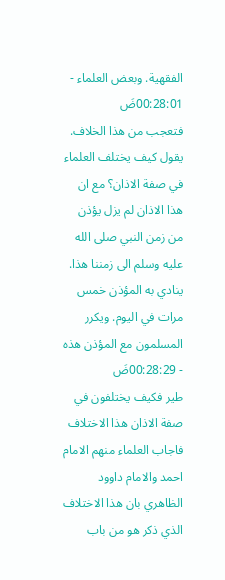الفقهية. وبعض العلماء - 00:28:01ضَ
فتعجب من هذا الخلاف. يقول كيف يختلف العلماء في صفة الاذان؟ مع ان هذا الاذان لم يزل يؤذن من زمن النبي صلى الله عليه وسلم الى زمننا هذا. ينادي به المؤذن خمس مرات في اليوم. ويكرر المسلمون مع المؤذن هذه - 00:28:29ضَ
طير فكيف يختلفون في صفة الاذان هذا الاختلاف فاجاب العلماء منهم الامام احمد والامام داوود الظاهري بان هذا الاختلاف الذي ذكر هو من باب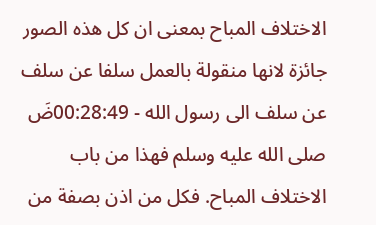الاختلاف المباح بمعنى ان كل هذه الصور جائزة لانها منقولة بالعمل سلفا عن سلف عن سلف الى رسول الله - 00:28:49ضَ
صلى الله عليه وسلم فهذا من باب الاختلاف المباح. فكل من اذن بصفة من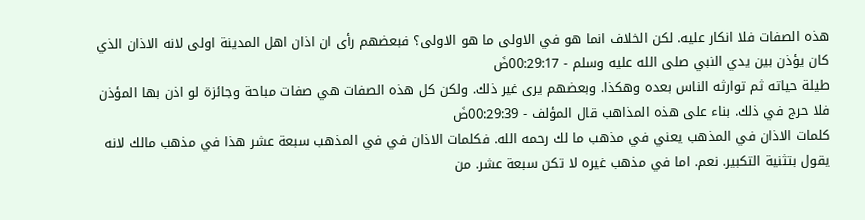هذه الصفات فلا انكار عليه. لكن الخلاف انما هو في الاولى ما هو الاولى؟ فبعضهم رأى ان اذان اهل المدينة اولى لانه الاذان الذي كان يؤذن بين يدي النبي صلى الله عليه وسلم - 00:29:17ضَ
طيلة حياته ثم توارثه الناس بعده وهكذا. وبعضهم يرى غير ذلك. ولكن كل هذه الصفات هي صفات مباحة وجائزة لو اذن بها المؤذن فلا حرج في ذلك. بناء على هذه المذاهب قال المؤلف - 00:29:39ضَ
كلمات الاذان في المذهب يعني في مذهب ما لك رحمه الله. فكلمات الاذان في في المذهب سبعة عشر هذا في مذهب مالك لانه يقول بتثنية التكبير. نعم. اما في مذهب غيره لا تكن سبعة عشر. من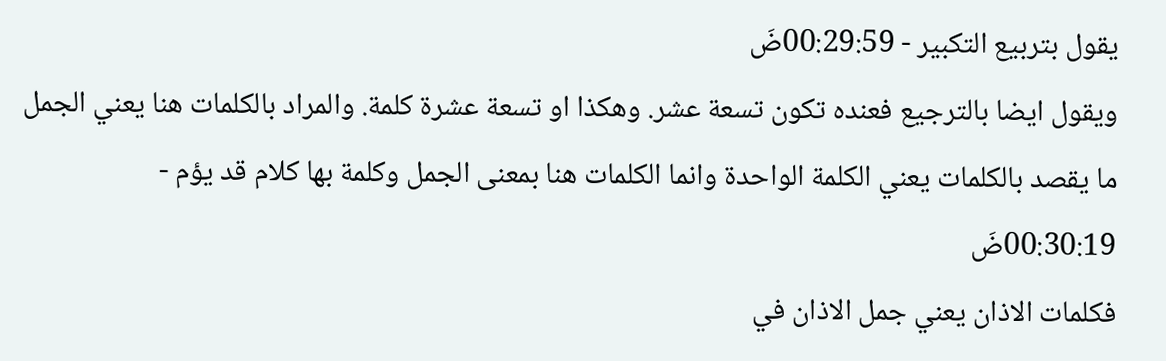يقول بتربيع التكبير - 00:29:59ضَ
ويقول ايضا بالترجيع فعنده تكون تسعة عشر. وهكذا او تسعة عشرة كلمة. والمراد بالكلمات هنا يعني الجمل ما يقصد بالكلمات يعني الكلمة الواحدة وانما الكلمات هنا بمعنى الجمل وكلمة بها كلام قد يؤم - 00:30:19ضَ
فكلمات الاذان يعني جمل الاذان في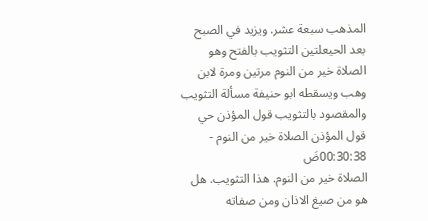المذهب سبعة عشر. ويزيد في الصبح بعد الحيعلتين التثويب بالفتح وهو الصلاة خير من النوم مرتين ومرة لابن وهب ويسقطه ابو حنيفة مسألة التثويب والمقصود بالتثويب قول المؤذن حي قول المؤذن الصلاة خير من النوم - 00:30:38ضَ
الصلاة خير من النوم. هذا التثويب. هل هو من صيغ الاذان ومن صفاته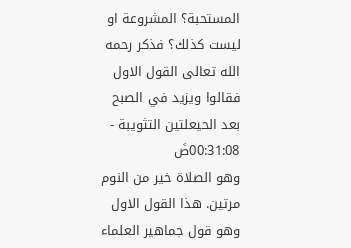المستحبة؟ المشروعة او ليست كذلك؟ فذكر رحمه الله تعالى القول الاول فقالوا ويزيد في الصبح بعد الحيعلتين التثويبة - 00:31:08ضَ
وهو الصلاة خير من النوم مرتين. هذا القول الاول وهو قول جماهير العلماء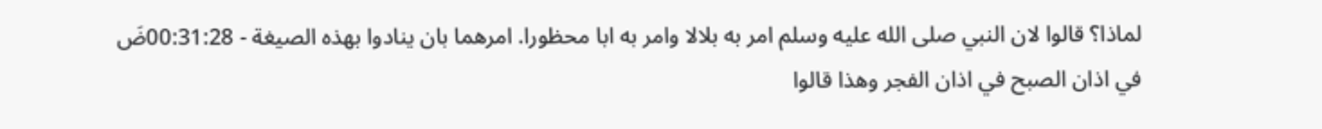لماذا؟ قالوا لان النبي صلى الله عليه وسلم امر به بلالا وامر به ابا محظورا. امرهما بان ينادوا بهذه الصيغة - 00:31:28ضَ
في اذان الصبح في اذان الفجر وهذا قالوا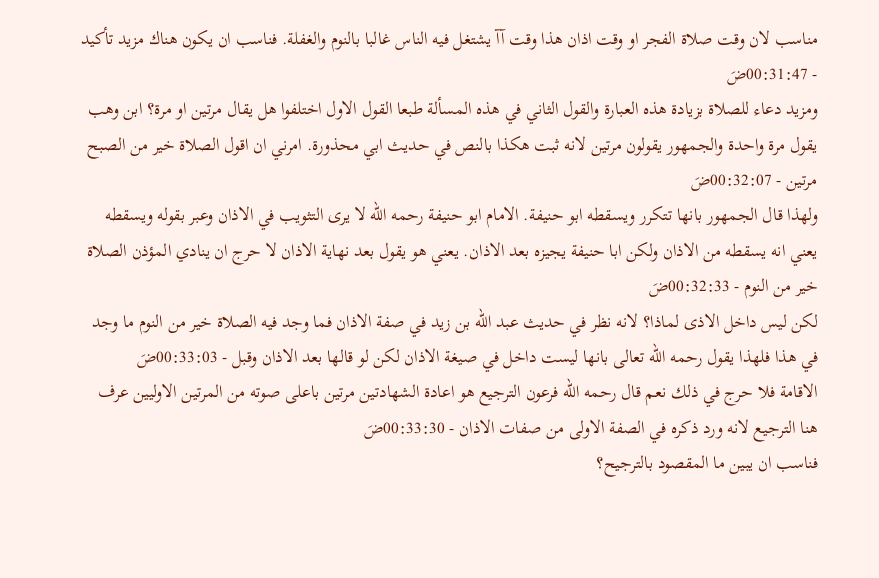مناسب لان وقت صلاة الفجر او وقت اذان هذا وقت آآ يشتغل فيه الناس غالبا بالنوم والغفلة. فناسب ان يكون هناك مزيد تأكيد - 00:31:47ضَ
ومزيد دعاء للصلاة بزيادة هذه العبارة والقول الثاني في هذه المسألة طبعا القول الاول اختلفوا هل يقال مرتين او مرة؟ ابن وهب يقول مرة واحدة والجمهور يقولون مرتين لانه ثبت هكذا بالنص في حديث ابي محذورة. امرني ان اقول الصلاة خير من الصبح مرتين - 00:32:07ضَ
ولهذا قال الجمهور بانها تتكرر ويسقطه ابو حنيفة. الامام ابو حنيفة رحمه الله لا يرى التثويب في الاذان وعبر بقوله ويسقطه يعني انه يسقطه من الاذان ولكن ابا حنيفة يجيزه بعد الاذان. يعني هو يقول بعد نهاية الاذان لا حرج ان ينادي المؤذن الصلاة خير من النوم - 00:32:33ضَ
لكن ليس داخل الاذى لماذا؟ لانه نظر في حديث عبد الله بن زيد في صفة الاذان فما وجد فيه الصلاة خير من النوم ما وجد في هذا فلهذا يقول رحمه الله تعالى بانها ليست داخل في صيغة الاذان لكن لو قالها بعد الاذان وقبل - 00:33:03ضَ
الاقامة فلا حرج في ذلك نعم قال رحمه الله فرعون الترجيع هو اعادة الشهادتين مرتين باعلى صوته من المرتين الاوليين عرف هنا الترجيع لانه ورد ذكره في الصفة الاولى من صفات الاذان - 00:33:30ضَ
فناسب ان يبين ما المقصود بالترجيح؟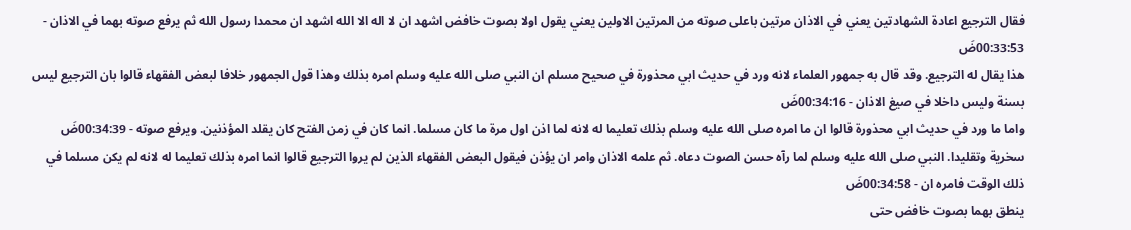فقال الترجيع اعادة الشهادتين يعني في الاذان مرتين باعلى صوته من المرتين الاولين يعني يقول اولا بصوت خافض اشهد ان لا اله الا الله اشهد ان محمدا رسول الله ثم يرفع صوته بهما في الاذان - 00:33:53ضَ
هذا يقال له الترجيع. وقد قال به جمهور العلماء لانه ورد في حديث ابي محذورة في صحيح مسلم ان النبي صلى الله عليه وسلم امره بذلك وهذا قول الجمهور خلافا لبعض الفقهاء قالوا بان الترجيع ليس بسنة وليس داخلا في صيغ الاذان - 00:34:16ضَ
واما ما ورد في حديث ابي محذورة قالوا ان ما امره صلى الله عليه وسلم بذلك تعليما له لانه لما اذن اول مرة ما كان مسلما. انما كان في زمن الفتح كان يقلد المؤذنين. ويرفع صوته - 00:34:39ضَ
سخرية وتقليدا. النبي صلى الله عليه وسلم لما رآه حسن الصوت دعاه. ثم علمه الاذان وامر ان يؤذن فيقول البعض الفقهاء الذين لم يروا الترجيع قالوا انما امره بذلك تعليما له لانه لم يكن مسلما في ذلك الوقت فامره ان - 00:34:58ضَ
ينطق بهما بصوت خافض حتى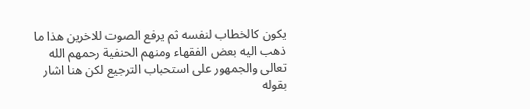يكون كالخطاب لنفسه ثم يرفع الصوت للاخرين هذا ما ذهب اليه بعض الفقهاء ومنهم الحنفية رحمهم الله تعالى والجمهور على استحباب الترجيع لكن هنا اشار بقوله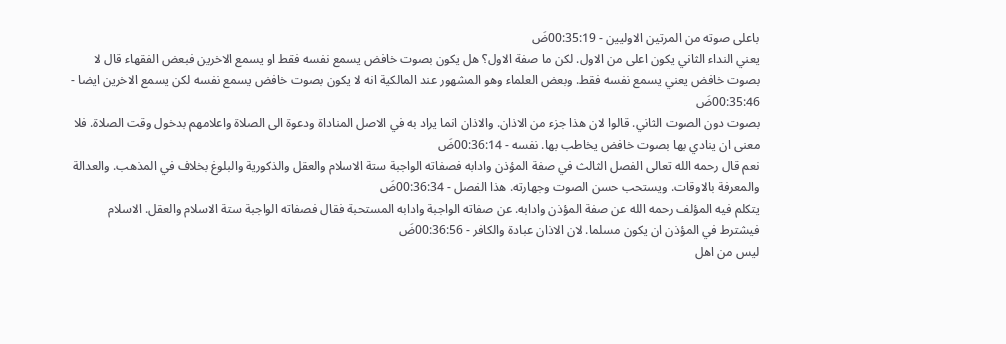باعلى صوته من المرتين الاوليين - 00:35:19ضَ
يعني النداء الثاني يكون اعلى من الاول. لكن ما صفة الاول؟ هل يكون بصوت خافض يسمع نفسه فقط او يسمع الاخرين فبعض الفقهاء قال لا بصوت خافض يعني يسمع نفسه فقط. وبعض العلماء وهو المشهور عند المالكية انه لا يكون بصوت خافض يسمع نفسه لكن يسمع الاخرين ايضا - 00:35:46ضَ
بصوت دون الصوت الثاني. قالوا لان هذا جزء من الاذان. والاذان انما يراد به في الاصل المناداة ودعوة الى الصلاة واعلامهم بدخول وقت الصلاة. فلا معنى ان ينادي بها بصوت خافض يخاطب بها. نفسه - 00:36:14ضَ
نعم قال رحمه الله تعالى الفصل الثالث في صفة المؤذن وادابه فصفاته الواجبة ستة الاسلام والعقل والذكورية والبلوغ بخلاف في المذهب. والعدالة والمعرفة بالاوقات. ويستحب حسن الصوت وجهارته. هذا الفصل - 00:36:34ضَ
يتكلم فيه المؤلف رحمه الله عن صفة المؤذن وادابه. عن صفاته الواجبة وادابه المستحبة فقال فصفاته الواجبة ستة الاسلام والعقل. الاسلام فيشترط في المؤذن ان يكون مسلما. لان الاذان عبادة والكافر - 00:36:56ضَ
ليس من اهل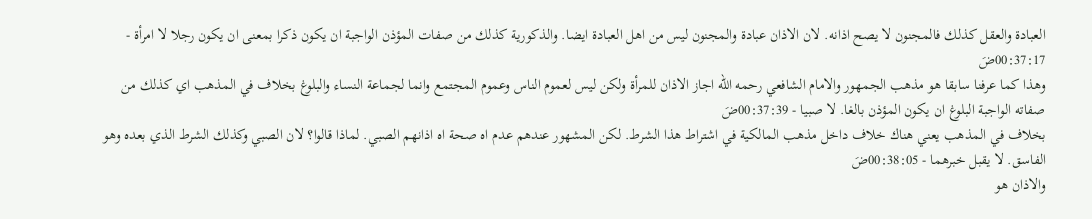العبادة والعقل كذلك فالمجنون لا يصح اذانه. لان الاذان عبادة والمجنون ليس من اهل العبادة ايضا. والذكورية كذلك من صفات المؤذن الواجبة ان يكون ذكرا بمعنى ان يكون رجلا لا امرأة - 00:37:17ضَ
وهذا كما عرفنا سابقا هو مذهب الجمهور والامام الشافعي رحمه الله اجاز الاذان للمرأة ولكن ليس لعموم الناس وعموم المجتمع وانما لجماعة النساء والبلوغ بخلاف في المذهب اي كذلك من صفاته الواجبة البلوغ ان يكون المؤذن بالغا. لا صبيا - 00:37:39ضَ
بخلاف في المذهب يعني هناك خلاف داخل مذهب المالكية في اشتراط هذا الشرط. لكن المشهور عندهم عدم اه صحة اه اذانهم الصبي. لماذا قالوا؟ لان الصبي وكذلك الشرط الذي بعده وهو الفاسق. لا يقبل خبرهما - 00:38:05ضَ
والاذان هو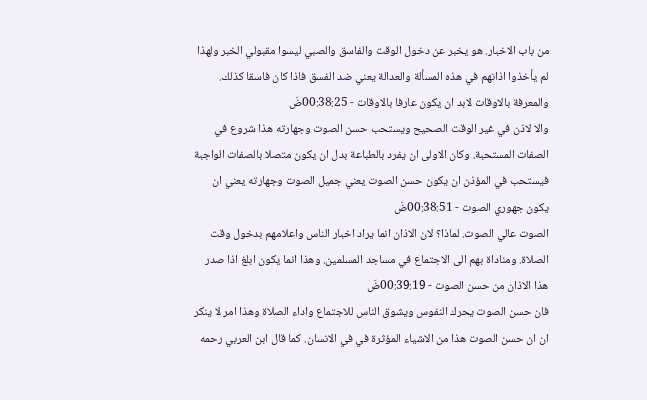من باب الاخبار. هو يخبر عن دخول الوقت والفاسق والصبي ليسوا مقبولي الخبر ولهذا لم يأخذوا اذانهم في هذه المسألة والعدالة يعني ضد الفسق فاذا كان فاسقا كذلك. والمعرفة بالاوقات لابد ان يكون عارفا بالاوقات - 00:38:25ضَ
والا لاذن في غير الوقت الصحيح ويستحب حسن الصوت وجهارته هذا شروع في الصفات المستحبة. وكان الاولى ان يفرد بالطباعة بدل ان يكون متصلا بالصفات الواجبة فيستحب في المؤذن ان يكون حسن الصوت يعني جميل الصوت وجهارته يعني ان يكون جهوري الصوت - 00:38:51ضَ
الصوت عالي الصوت. لماذا؟ لان الاذان انما يراد اخبار الناس واعلامهم بدخول وقت الصلاة. ومناداة بهم الى الاجتماع في مساجد المسلمين. وهذا انما يكون ابلغ اذا صدر هذا الاذان من حسن الصوت - 00:39:19ضَ
فان حسن الصوت يحرك النفوس ويشوق الناس للاجتماع واداء الصلاة وهذا امر لا ينكر ان ان حسن الصوت هذا من الاشياء المؤثرة في في الانسان. كما قال ابن العربي رحمه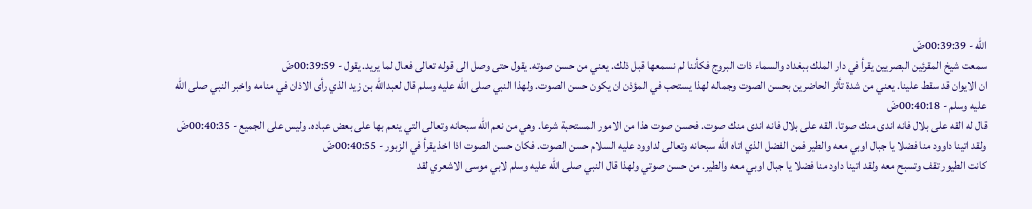الله - 00:39:39ضَ
سمعت شيخ المقرئين البصريين يقرأ في دار الملك ببغداد والسماء ذات البروج فكأننا لم نسمعها قبل ذلك. يعني من حسن صوته. يقول حتى وصل الى قوله تعالى فعال لما يريد. يقول - 00:39:59ضَ
ان الايوان قد سقط علينا. يعني من شدة تأثر الحاضرين بحسن الصوت وجماله لهذا يستحب في المؤذن ان يكون حسن الصوت. ولهذا النبي صلى الله عليه وسلم قال لعبدالله بن زيد الذي رأى الاذان في منامه واخبر النبي صلى الله عليه وسلم - 00:40:18ضَ
قال له القه على بلال فانه اندى منك صوتا. القه على بلال فانه اندى منك صوت. فحسن صوت هذا من الامور المستحبة شرعا. وهي من نعم الله سبحانه وتعالى التي ينعم بها على بعض عباده. وليس على الجميع - 00:40:35ضَ
ولقد اتينا داوود منا فضلا يا جبال اوبي معه والطير فمن الفضل الذي اتاه الله سبحانه وتعالى لداوود عليه السلام حسن الصوت. فكان حسن الصوت اذا اخذ يقرأ في الزبور - 00:40:55ضَ
كانت الطيور تقف وتسبح معه ولقد اتينا داود منا فضلا يا جبال اوبي معه والطير. من حسن صوتي ولهذا قال النبي صلى الله عليه وسلم لابي موسى الاشعري لقد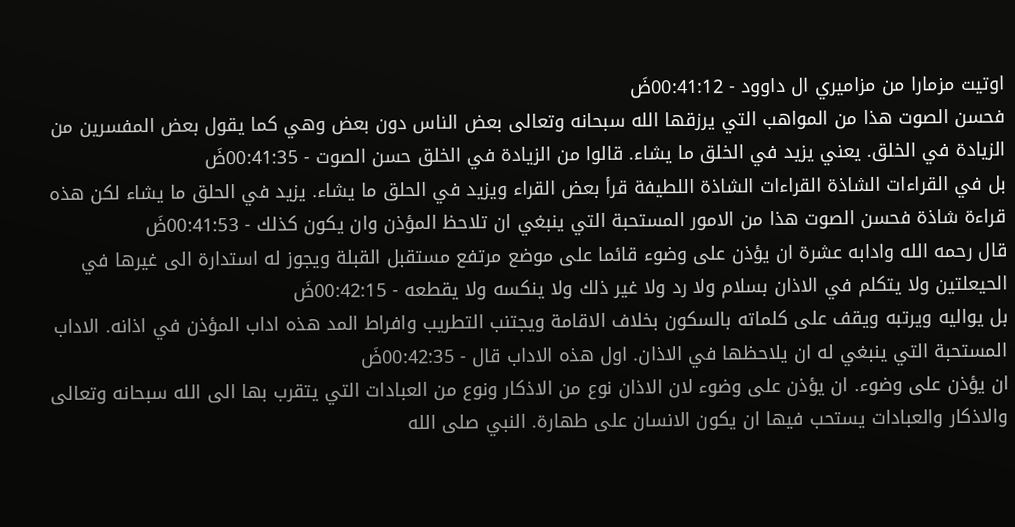اوتيت مزمارا من مزاميري ال داوود - 00:41:12ضَ
فحسن الصوت هذا من المواهب التي يرزقها الله سبحانه وتعالى بعض الناس دون بعض وهي كما يقول بعض المفسرين من الزيادة في الخلق. يعني يزيد في الخلق ما يشاء. قالوا من الزيادة في الخلق حسن الصوت - 00:41:35ضَ
بل في القراءات الشاذة القراءات الشاذة اللطيفة قرأ بعض القراء ويزيد في الحلق ما يشاء. يزيد في الحلق ما يشاء لكن هذه قراءة شاذة فحسن الصوت هذا من الامور المستحبة التي ينبغي ان تلاحظ المؤذن وان يكون كذلك - 00:41:53ضَ
قال رحمه الله وادابه عشرة ان يؤذن على وضوء قائما على موضع مرتفع مستقبل القبلة ويجوز له استدارة الى غيرها في الحيعلتين ولا يتكلم في الاذان بسلام ولا رد ولا غير ذلك ولا ينكسه ولا يقطعه - 00:42:15ضَ
بل يواليه ويرتبه ويقف على كلماته بالسكون بخلاف الاقامة ويجتنب التطريب وافراط المد هذه اداب المؤذن في اذانه. الاداب المستحبة التي ينبغي له ان يلاحظها في الاذان. اول هذه الاداب قال - 00:42:35ضَ
ان يؤذن على وضوء. ان يؤذن على وضوء لان الاذان نوع من الاذكار ونوع من العبادات التي يتقرب بها الى الله سبحانه وتعالى والاذكار والعبادات يستحب فيها ان يكون الانسان على طهارة. النبي صلى الله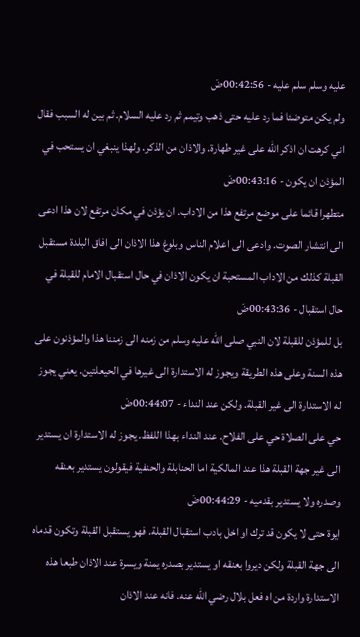عليه وسلم سلم عليه - 00:42:56ضَ
ولم يكن متوضئا فما رد عليه حتى ذهب وتيمم ثم رد عليه السلام. ثم بين له السبب فقال اني كرهت ان اذكر الله على غير طهارة. والاذان من الذكر. ولهذا ينبغي ان يستحب في المؤذن ان يكون - 00:43:16ضَ
متطهرا قائما على موضع مرتفع هذا من الاداب. ان يؤذن في مكان مرتفع لان هذا ادعى الى انتشار الصوت. وادعى الى اعلام الناس وبلوغ هذا الاذان الى افاق البلدة مستقبل القبلة كذلك من الاداب المستحبة ان يكون الاذان في حال استقبال الامام للقبلة في حال استقبال - 00:43:36ضَ
بل للمؤذن للقبلة لان النبي صلى الله عليه وسلم من زمنه الى زمننا هذا والمؤذنون على هذه السنة وعلى هذه الطريقة ويجوز له الاستدارة الى غيرها في الحيعلتين. يعني يجوز له الاستدارة الى غير القبلة. ولكن عند النداء - 00:44:07ضَ
حي على الصلاة حي على الفلاح. عند النداء بهذا اللفظ. يجوز له الاستدارة ان يستدير الى غير جهة القبلة هذا عند المالكية اما الحنابلة والحنفية فيقولون يستدير بعنقه وصدره ولا يستدير بقدميه - 00:44:29ضَ
ايوة حتى لا يكون قد ترك او اخل بادب استقبال القبلة. فهو يستقبل القبلة وتكون قدماه الى جهة القبلة ولكن ديروا بعنقه او يستدير بصدره يمنة ويسرة عند الاذان طبعا هذه الاستدارة واردة من اه فعل بلال رضي الله عنه. فانه عند الاذان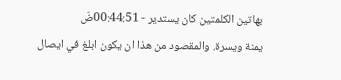بهاتين الكلمتين كان يستدير - 00:44:51ضَ
يمنة ويسرة. والمقصود من هذا ان يكون ابلغ في ايصال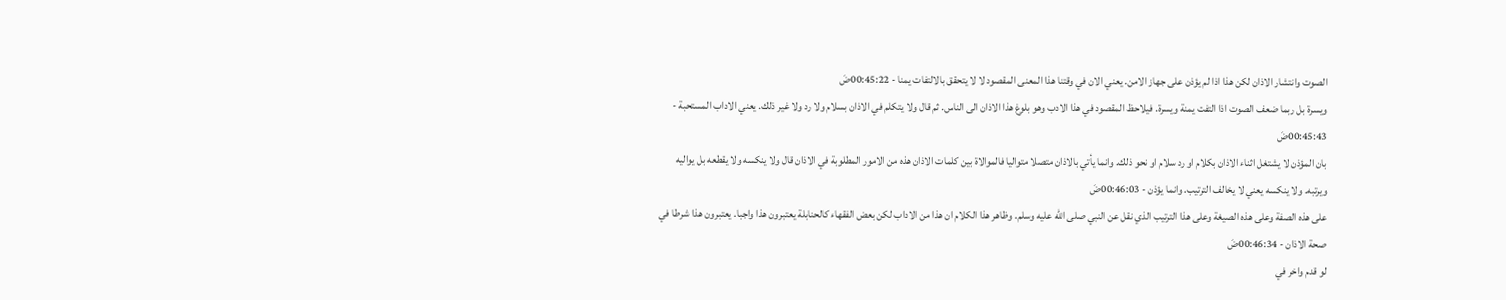الصوت وانتشار الاذان لكن هذا اذا لم يؤذن على جهاز الامن. يعني الان في وقتنا هذا المعنى المقصود لا لا يتحقق بالالتفات يمنا - 00:45:22ضَ
ويسرة بل ربما ضعف الصوت اذا التفت يمنة ويسرة. فيلاحظ المقصود في هذا الادب وهو بلوغ هذا الاذان الى الناس. ثم قال ولا يتكلم في الاذان بسلام ولا رد ولا غير ذلك. يعني الاداب المستحبة - 00:45:43ضَ
بان المؤذن لا يشتغل اثناء الاذان بكلام او رد سلام او نحو ذلك. وانما يأتي بالاذان متصلا متواليا فالموالاة بين كلمات الاذان هذه من الامور المطلوبة في الاذان قال ولا ينكسه ولا يقطعه بل يواليه ويرتبه. ولا ينكسه يعني لا يخالف الترتيب. وانما يؤذن - 00:46:03ضَ
على هذه الصفة وعلى هذه الصيغة وعلى هذا الترتيب الذي نقل عن النبي صلى الله عليه وسلم. وظاهر هذا الكلام ان هذا من الاداب لكن بعض الفقهاء كالحنابلة يعتبرون هذا واجبا. يعتبرون هذا شرطا في صحة الاذان - 00:46:34ضَ
لو قدم واخر في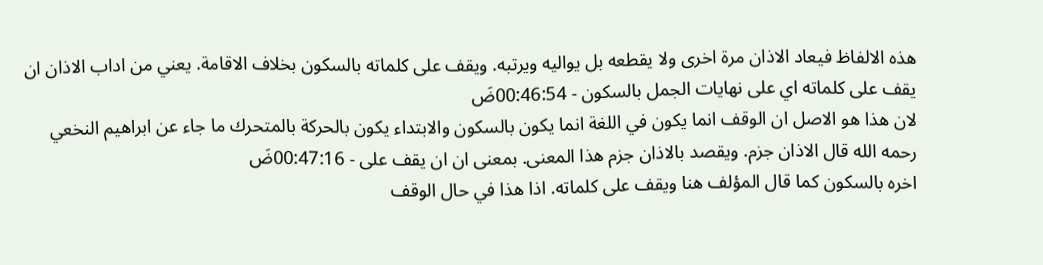هذه الالفاظ فيعاد الاذان مرة اخرى ولا يقطعه بل يواليه ويرتبه. ويقف على كلماته بالسكون بخلاف الاقامة. يعني من اداب الاذان ان يقف على كلماته اي على نهايات الجمل بالسكون - 00:46:54ضَ
لان هذا هو الاصل ان الوقف انما يكون في اللغة انما يكون بالسكون والابتداء يكون بالحركة بالمتحرك ما جاء عن ابراهيم النخعي رحمه الله قال الاذان جزم. ويقصد بالاذان جزم هذا المعنى. بمعنى ان ان يقف على - 00:47:16ضَ
اخره بالسكون كما قال المؤلف هنا ويقف على كلماته. اذا هذا في حال الوقف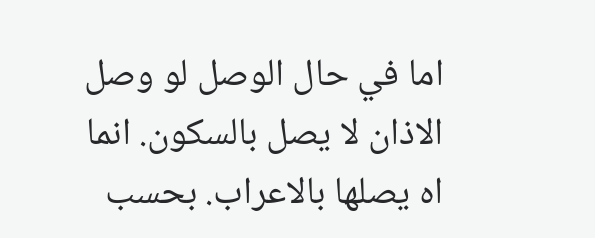اما في حال الوصل لو وصل الاذان لا يصل بالسكون. انما اه يصلها بالاعراب. بحسب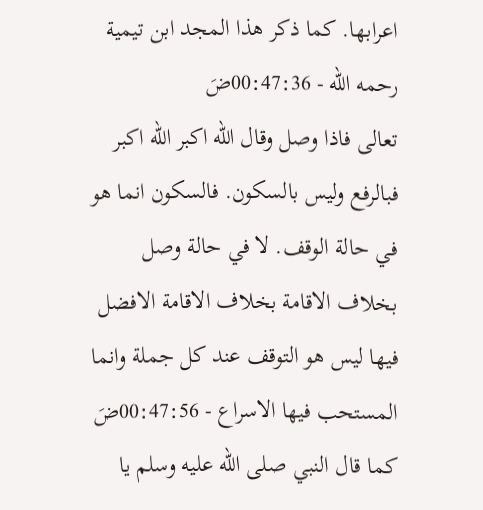اعرابها. كما ذكر هذا المجد ابن تيمية رحمه الله - 00:47:36ضَ
تعالى فاذا وصل وقال الله اكبر الله اكبر فبالرفع وليس بالسكون. فالسكون انما هو في حالة الوقف. لا في حالة وصل بخلاف الاقامة بخلاف الاقامة الافضل فيها ليس هو التوقف عند كل جملة وانما المستحب فيها الاسراع - 00:47:56ضَ
كما قال النبي صلى الله عليه وسلم يا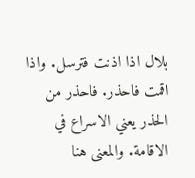بلال اذا اذنت فترسل. واذا اقمت فاحذر. فاحذر من الحذر يعني الاسراع في الاقامة. والمعنى هنا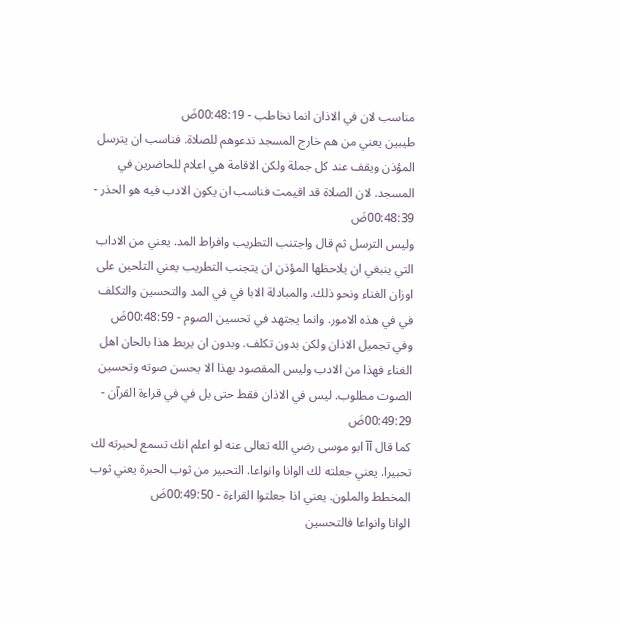مناسب لان في الاذان انما نخاطب - 00:48:19ضَ
طيبين يعني من هم خارج المسجد ندعوهم للصلاة. فناسب ان يترسل المؤذن ويقف عند كل جملة ولكن الاقامة هي اعلام للحاضرين في المسجد. لان الصلاة قد اقيمت فناسب ان يكون الادب فيه هو الحذر - 00:48:39ضَ
وليس الترسل ثم قال واجتنب التطريب وافراط المد. يعني من الاداب التي ينبغي ان يلاحظها المؤذن ان يتجنب التطريب يعني التلحين على اوزان الغناء ونحو ذلك. والمبادلة الابا في في المد والتحسين والتكلف في في هذه الامور. وانما يجتهد في تحسين الصوم - 00:48:59ضَ
وفي تجميل الاذان ولكن بدون تكلف. وبدون ان يربط هذا بالحان اهل الغناء فهذا من الادب وليس المقصود بهذا الا يحسن صوته وتحسين الصوت مطلوب. ليس في الاذان فقط حتى بل في في قراءة القرآن - 00:49:29ضَ
كما قال آآ ابو موسى رضي الله تعالى عنه لو اعلم انك تسمع لحبرته لك تحبيرا. يعني جعلته لك الوانا وانواعا. التحبير من ثوب الحبرة يعني ثوب المخطط والملون. يعني اذا جعلتوا القراءة - 00:49:50ضَ
الوانا وانواعا فالتحسين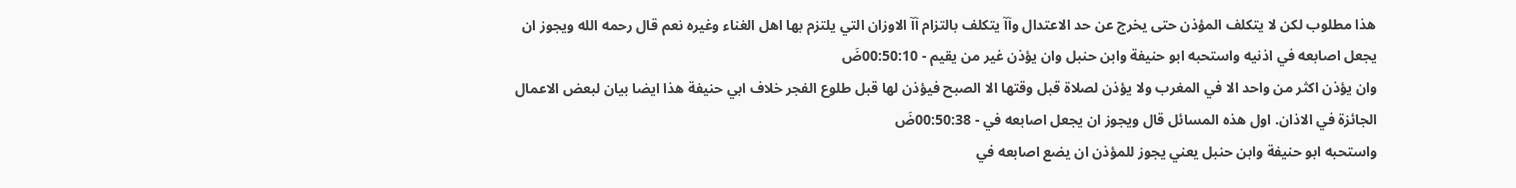هذا مطلوب لكن لا يتكلف المؤذن حتى يخرج عن حد الاعتدال وآآ يتكلف بالتزام آآ الاوزان التي يلتزم بها اهل الغناء وغيره نعم قال رحمه الله ويجوز ان يجعل اصابعه في اذنيه واستحبه ابو حنيفة وابن حنبل وان يؤذن غير من يقيم - 00:50:10ضَ
وان يؤذن اكثر من واحد الا في المغرب ولا يؤذن لصلاة قبل وقتها الا الصبح فيؤذن لها قبل طلوع الفجر خلاف ابي حنيفة هذا ايضا بيان لبعض الاعمال الجائزة في الاذان. اول هذه المسائل قال ويجوز ان يجعل اصابعه في - 00:50:38ضَ
واستحبه ابو حنيفة وابن حنبل يعني يجوز للمؤذن ان يضع اصابعه في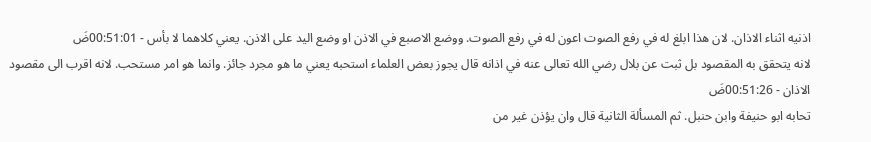اذنيه اثناء الاذان. لان هذا ابلغ له في رفع الصوت اعون له في رفع الصوت. ووضع الاصبع في الاذن او وضع اليد على الاذن. يعني كلاهما لا بأس - 00:51:01ضَ
لانه يتحقق به المقصود بل ثبت عن بلال رضي الله تعالى عنه في اذانه قال يجوز بعض العلماء استحبه يعني ما هو مجرد جائز. وانما هو امر مستحب. لانه اقرب الى مقصود الاذان - 00:51:26ضَ
تحابه ابو حنيفة وابن حنبل. ثم المسألة الثانية قال وان يؤذن غير من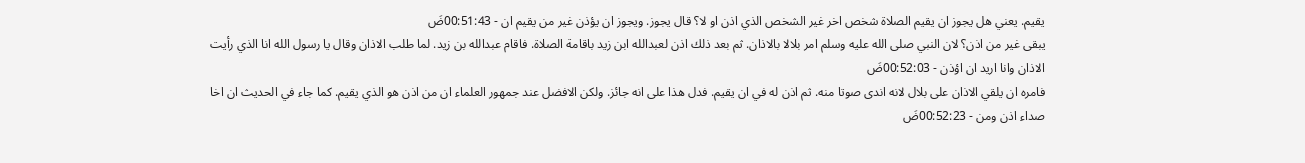يقيم. يعني هل يجوز ان يقيم الصلاة شخص اخر غير الشخص الذي اذن او لا؟ قال يجوز. ويجوز ان يؤذن غير من يقيم ان - 00:51:43ضَ
يبقى غير من اذن؟ لان النبي صلى الله عليه وسلم امر بلالا بالاذان. ثم بعد ذلك اذن لعبدالله ابن زيد باقامة الصلاة. فاقام عبدالله بن زيد. لما طلب الاذان وقال يا رسول الله انا الذي رأيت الاذان وانا اريد ان اؤذن - 00:52:03ضَ
فامره ان يلقي الاذان على بلال لانه اندى صوتا منه. ثم اذن له في ان يقيم. فدل هذا على انه جائز. ولكن الافضل عند جمهور العلماء ان من اذن هو الذي يقيم. كما جاء في الحديث ان اخا صداء اذن ومن - 00:52:23ضَ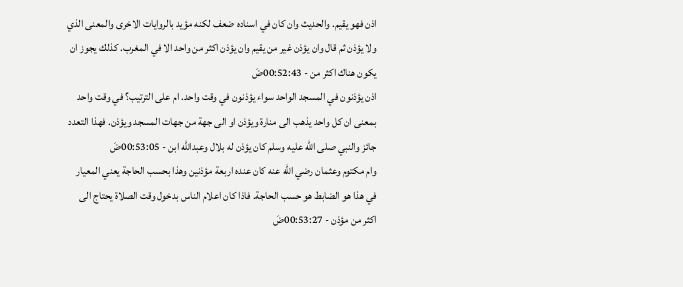اذن فهو يقيم. والحديث وان كان في اسناده ضعف لكنه مؤيد بالروايات الاخرى والمعنى الذي ولا يؤذن ثم قال وان يؤذن غير من يقيم وان يؤذن اكثر من واحد الا في المغرب. كذلك يجوز ان يكون هناك اكثر من - 00:52:43ضَ
اذن يؤذنون في المسجد الواحد سواء يؤذنون في وقت واحد. ام على الترتيب؟ في وقت واحد بمعنى ان كل واحد يذهب الى منارة ويؤذن او الى جهة من جهات المسجد ويؤذن. فهذا التعدد جائز والنبي صلى الله عليه وسلم كان يؤذن له بلال وعبدالله ابن - 00:53:05ضَ
وام مكتوم وعثمان رضي الله عنه كان عنده اربعة مؤذنين وهذا بحسب الحاجة يعني المعيار في هذا هو الضابط هو حسب الحاجة. فاذا كان اعلام الناس بدخول وقت الصلاة يحتاج الى اكثر من مؤذن - 00:53:27ضَ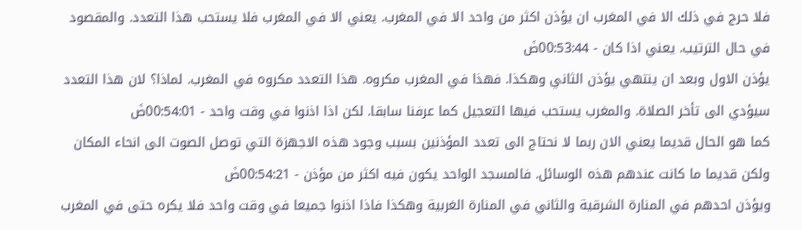فلا حرج في ذلك الا في المغرب ان يؤذن اكثر من واحد الا في المغرب. يعني الا في المغرب فلا يستحب هذا التعدد. والمقصود في حال الترتيب. يعني اذا كان - 00:53:44ضَ
يؤذن الاول وبعد ان ينتهي يؤذن الثاني وهكذا. فهذا في المغرب مكروه. هذا التعدد مكروه في المغرب. لماذا؟ لان هذا التعدد سيؤدي الى تأخر الصلاة. والمغرب يستحب فيها التعجيل كما عرفنا سابقا. لكن اذا اذنوا في وقت واحد - 00:54:01ضَ
كما هو الحال قديما يعني الان ربما لا نحتاج الى تعدد المؤذنين بسبب وجود هذه الاجهزة التي توصل الصوت الى انحاء المكان ولكن قديما ما كانت عندهم هذه الوسائل. فالمسجد الواحد يكون فيه اكثر من مؤذن - 00:54:21ضَ
ويؤذن احدهم في المنارة الشرقية والثاني في المنارة الغربية وهكذا فاذا اذنوا جميعا في وقت واحد فلا يكره حتى في المغرب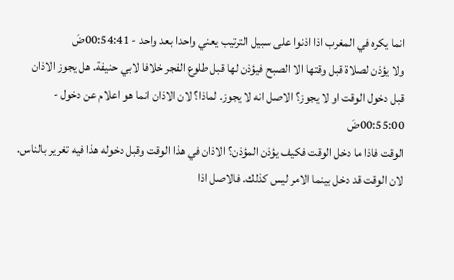انما يكره في المغرب اذا اذنوا على سبيل الترتيب يعني واحدا بعد واحد - 00:54:41ضَ
ولا يؤذن لصلاة قبل وقتها الا الصبح فيؤذن لها قبل طلوع الفجر خلافا لابي حنيفة. هل يجوز الاذان قبل دخول الوقت او لا يجوز؟ الاصل انه لا يجوز. لماذا؟ لان الاذان انما هو اعلام عن دخول - 00:55:00ضَ
الوقت فاذا ما دخل الوقت فكيف يؤذن المؤذن؟ الاذان في هذا الوقت وقبل دخوله هذا فيه تغرير بالناس. لان الوقت قد دخل بينما الامر ليس كذلك. فالاصل اذا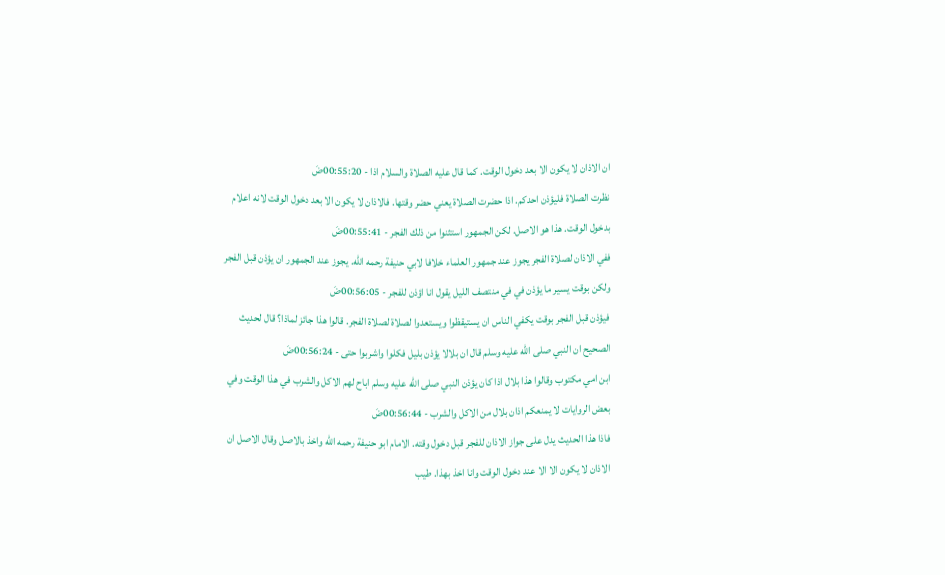ان الاذان لا يكون الا بعد دخول الوقت. كما قال عليه الصلاة والسلام اذا - 00:55:20ضَ
نظرت الصلاة فليؤذن احدكم. اذا حضرت الصلاة يعني حضر وقتها. فالاذان لا يكون الا بعد دخول الوقت لانه اعلام بدخول الوقت. هذا هو الاصل. لكن الجمهور استثنوا من ذلك الفجر - 00:55:41ضَ
ففي الاذان لصلاة الفجر يجوز عند جمهور العلماء خلافا لابي حنيفة رحمه الله. يجوز عند الجمهور ان يؤذن قبل الفجر ولكن بوقت يسير ما يؤذن في في منتصف الليل يقول انا اؤذن للفجر - 00:56:05ضَ
فيؤذن قبل الفجر بوقت يكفي الناس ان يستيقظوا ويستعدوا لصلاة لصلاة الفجر. قالوا هذا جائز لماذا؟ قال لحديث الصحيح ان النبي صلى الله عليه وسلم قال ان بلالا يؤذن بليل فكلوا واشربوا حتى - 00:56:24ضَ
ابن امي مكتوب وقالوا هذا بلال اذا كان يؤذن النبي صلى الله عليه وسلم اباح لهم الاكل والشرب في هذا الوقت وفي بعض الروايات لا يمنعكم اذان بلال من الاكل والشرب - 00:56:44ضَ
فاذا هذا الحديث يدل على جواز الاذان للفجر قبل دخول وقته. الامام ابو حنيفة رحمه الله واخذ بالاصل وقال الاصل ان الاذان لا يكون الا الا عند دخول الوقت وانا اخذ بهذا. طيب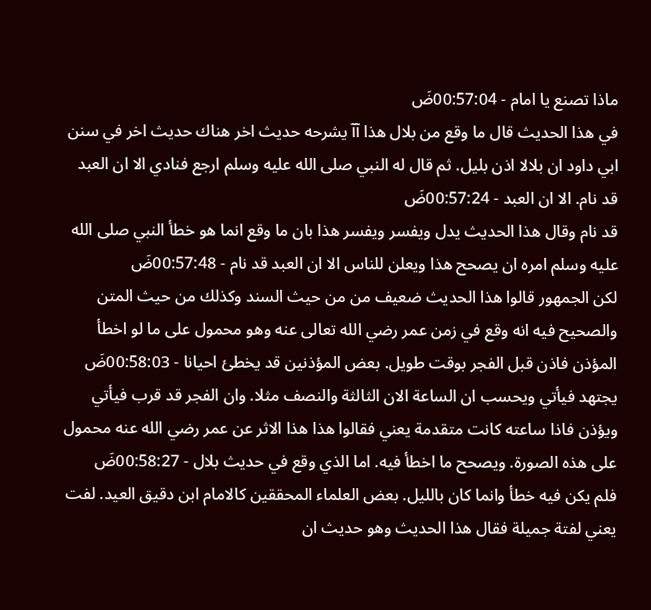ماذا تصنع يا امام - 00:57:04ضَ
في هذا الحديث قال ما وقع من بلال هذا آآ يشرحه حديث اخر هناك حديث اخر في سنن ابي داود ان بلالا اذن بليل. ثم قال له النبي صلى الله عليه وسلم ارجع فنادي الا ان العبد قد نام. الا ان العبد - 00:57:24ضَ
قد نام وقال هذا الحديث يدل ويفسر ويفسر هذا بان ما وقع انما هو خطأ النبي صلى الله عليه وسلم امره ان يصحح هذا ويعلن للناس الا ان العبد قد نام - 00:57:48ضَ
لكن الجمهور قالوا هذا الحديث ضعيف من من حيث السند وكذلك من حيث المتن والصحيح فيه انه وقع في زمن عمر رضي الله تعالى عنه وهو محمول على ما لو اخطأ المؤذن فاذن قبل الفجر بوقت طويل. بعض المؤذنين قد يخطئ احيانا - 00:58:03ضَ
يجتهد فيأتي ويحسب ان الساعة الان الثالثة والنصف مثلا. وان الفجر قد قرب فيأتي ويؤذن فاذا ساعته كانت متقدمة يعني فقالوا هذا هذا الاثر عن عمر رضي الله عنه محمول على هذه الصورة. ويصحح ما اخطأ فيه. اما الذي وقع في حديث بلال - 00:58:27ضَ
فلم يكن فيه خطأ وانما كان بالليل. بعض العلماء المحققين كالامام ابن دقيق العيد. لفت يعني لفتة جميلة فقال هذا الحديث وهو حديث ان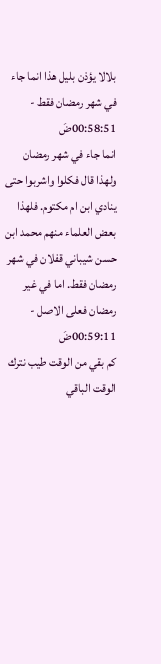بلالا يؤذن بليل هذا انما جاء في شهر رمضان فقط - 00:58:51ضَ
انما جاء في شهر رمضان ولهذا قال فكلوا واشربوا حتى ينادي ابن ام مكتوم. فلهذا بعض العلماء منهم محمد ابن حسن شيباني قفلان في شهر رمضان فقط. اما في غير رمضان فعلى الاصل - 00:59:11ضَ
كم بقي من الوقت طيب نترك الوقت الباقي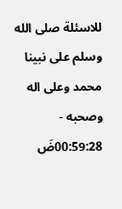للاسئلة صلى الله وسلم على نبينا محمد وعلى اله وصحبه - 00:59:28ضَ